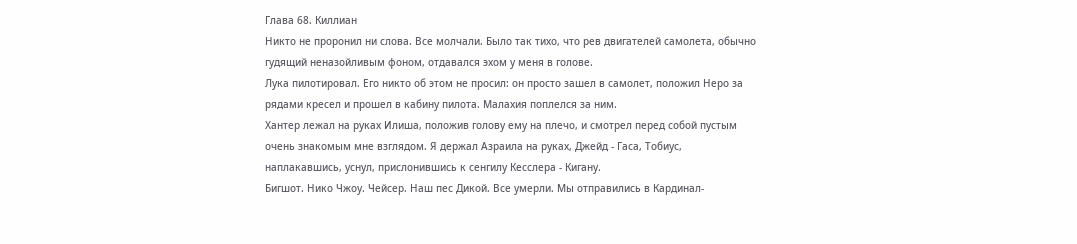Глава 68. Киллиан
Никто не проронил ни слова. Все молчали. Было так тихо, что рев двигателей самолета, обычно гудящий неназойливым фоном, отдавался эхом у меня в голове.
Лука пилотировал. Его никто об этом не просил: он просто зашел в самолет, положил Неро за рядами кресел и прошел в кабину пилота. Малахия поплелся за ним.
Хантер лежал на руках Илиша, положив голову ему на плечо, и смотрел перед собой пустым очень знакомым мне взглядом. Я держал Азраила на руках, Джейд - Гаса, Тобиус, наплакавшись, уснул, прислонившись к сенгилу Кесслера - Кигану.
Бигшот. Нико Чжоу. Чейсер. Наш пес Дикой. Все умерли. Мы отправились в Кардинал-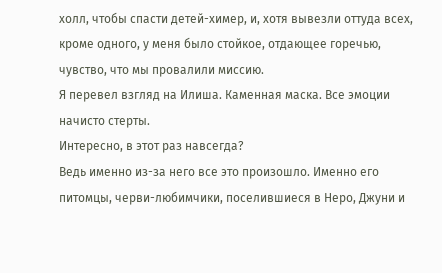холл, чтобы спасти детей-химер, и, хотя вывезли оттуда всех, кроме одного, у меня было стойкое, отдающее горечью, чувство, что мы провалили миссию.
Я перевел взгляд на Илиша. Каменная маска. Все эмоции начисто стерты.
Интересно, в этот раз навсегда?
Ведь именно из-за него все это произошло. Именно его питомцы, черви-любимчики, поселившиеся в Неро, Джуни и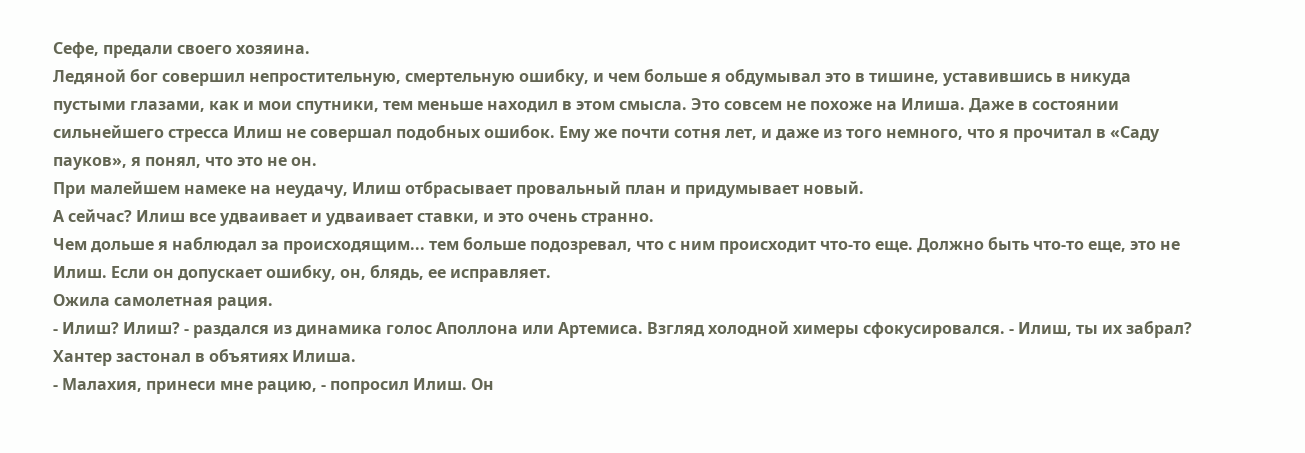Сефе, предали своего хозяина.
Ледяной бог совершил непростительную, смертельную ошибку, и чем больше я обдумывал это в тишине, уставившись в никуда пустыми глазами, как и мои спутники, тем меньше находил в этом смысла. Это совсем не похоже на Илиша. Даже в состоянии сильнейшего стресса Илиш не совершал подобных ошибок. Ему же почти сотня лет, и даже из того немного, что я прочитал в «Саду пауков», я понял, что это не он.
При малейшем намеке на неудачу, Илиш отбрасывает провальный план и придумывает новый.
А сейчас? Илиш все удваивает и удваивает ставки, и это очень странно.
Чем дольше я наблюдал за происходящим... тем больше подозревал, что с ним происходит что-то еще. Должно быть что-то еще, это не Илиш. Если он допускает ошибку, он, блядь, ее исправляет.
Ожила самолетная рация.
- Илиш? Илиш? - раздался из динамика голос Аполлона или Артемиса. Взгляд холодной химеры сфокусировался. - Илиш, ты их забрал?
Хантер застонал в объятиях Илиша.
- Малахия, принеси мне рацию, - попросил Илиш. Он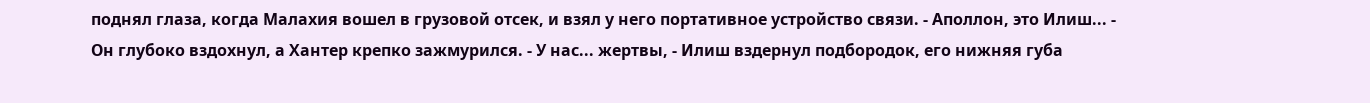поднял глаза, когда Малахия вошел в грузовой отсек, и взял у него портативное устройство связи. - Аполлон, это Илиш... - Он глубоко вздохнул, а Хантер крепко зажмурился. - У нас... жертвы, - Илиш вздернул подбородок, его нижняя губа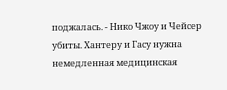поджалась. - Нико Чжоу и Чейсер убиты. Хантеру и Гасу нужна немедленная медицинская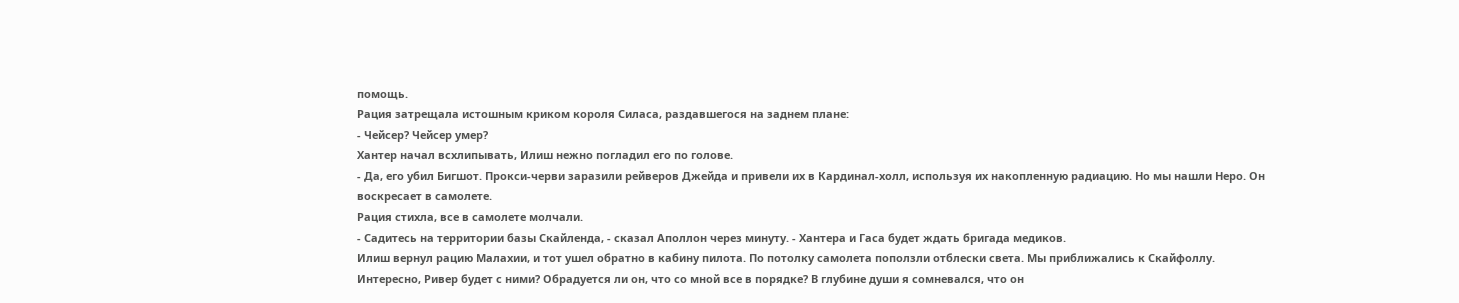помощь.
Рация затрещала истошным криком короля Силаса, раздавшегося на заднем плане:
- Чейсер? Чейсер умер?
Хантер начал всхлипывать, Илиш нежно погладил его по голове.
- Да, его убил Бигшот. Прокси-черви заразили рейверов Джейда и привели их в Кардинал-холл, используя их накопленную радиацию. Но мы нашли Неро. Он воскресает в самолете.
Рация стихла, все в самолете молчали.
- Садитесь на территории базы Скайленда, - сказал Аполлон через минуту. - Хантера и Гаса будет ждать бригада медиков.
Илиш вернул рацию Малахии, и тот ушел обратно в кабину пилота. По потолку самолета поползли отблески света. Мы приближались к Скайфоллу.
Интересно, Ривер будет с ними? Обрадуется ли он, что со мной все в порядке? В глубине души я сомневался, что он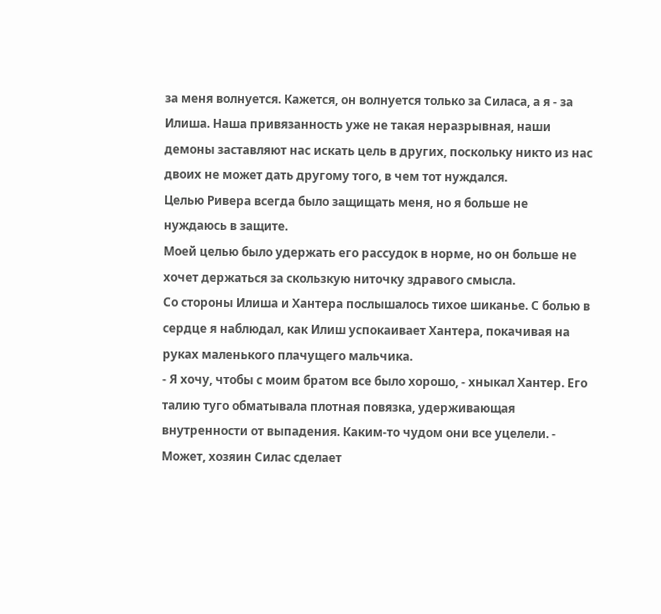за меня волнуется. Кажется, он волнуется только за Силаса, а я - за Илиша. Наша привязанность уже не такая неразрывная, наши демоны заставляют нас искать цель в других, поскольку никто из нас двоих не может дать другому того, в чем тот нуждался.
Целью Ривера всегда было защищать меня, но я больше не нуждаюсь в защите.
Моей целью было удержать его рассудок в норме, но он больше не хочет держаться за скользкую ниточку здравого смысла.
Со стороны Илиша и Хантера послышалось тихое шиканье. С болью в сердце я наблюдал, как Илиш успокаивает Хантера, покачивая на руках маленького плачущего мальчика.
- Я хочу, чтобы с моим братом все было хорошо, - хныкал Хантер. Его талию туго обматывала плотная повязка, удерживающая внутренности от выпадения. Каким-то чудом они все уцелели. - Может, хозяин Силас сделает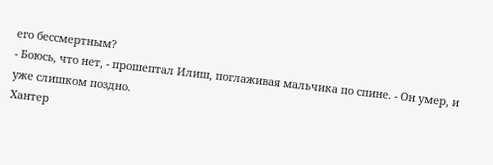его бессмертным?
- Боюсь, что нет, - прошептал Илиш, поглаживая мальчика по спине. - Он умер, и уже слишком поздно.
Хантер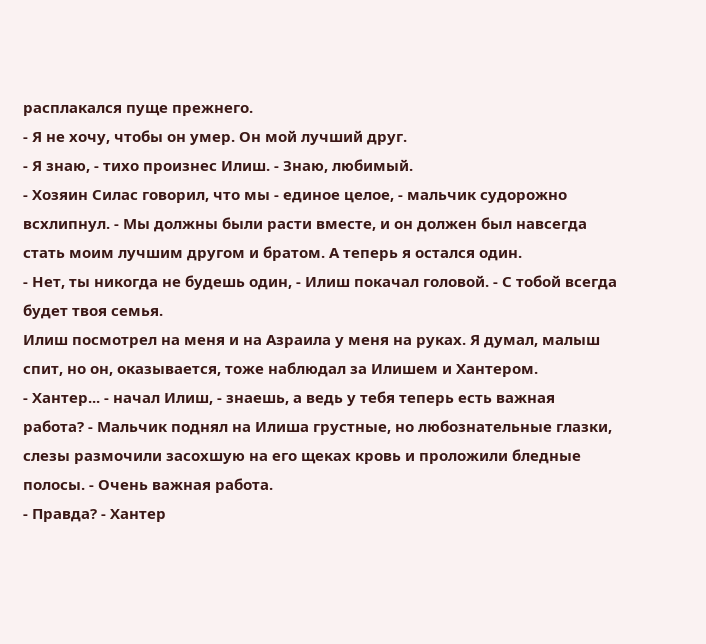расплакался пуще прежнего.
- Я не хочу, чтобы он умер. Он мой лучший друг.
- Я знаю, - тихо произнес Илиш. - Знаю, любимый.
- Хозяин Силас говорил, что мы - единое целое, - мальчик судорожно всхлипнул. - Мы должны были расти вместе, и он должен был навсегда стать моим лучшим другом и братом. А теперь я остался один.
- Нет, ты никогда не будешь один, - Илиш покачал головой. - С тобой всегда будет твоя семья.
Илиш посмотрел на меня и на Азраила у меня на руках. Я думал, малыш спит, но он, оказывается, тоже наблюдал за Илишем и Хантером.
- Хантер... - начал Илиш, - знаешь, а ведь у тебя теперь есть важная работа? - Мальчик поднял на Илиша грустные, но любознательные глазки, слезы размочили засохшую на его щеках кровь и проложили бледные полосы. - Очень важная работа.
- Правда? - Хантер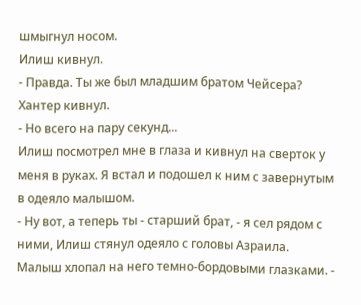шмыгнул носом.
Илиш кивнул.
- Правда. Ты же был младшим братом Чейсера?
Хантер кивнул.
- Но всего на пару секунд...
Илиш посмотрел мне в глаза и кивнул на сверток у меня в руках. Я встал и подошел к ним с завернутым в одеяло малышом.
- Ну вот, а теперь ты - старший брат, - я сел рядом с ними, Илиш стянул одеяло с головы Азраила. Малыш хлопал на него темно-бордовыми глазками. -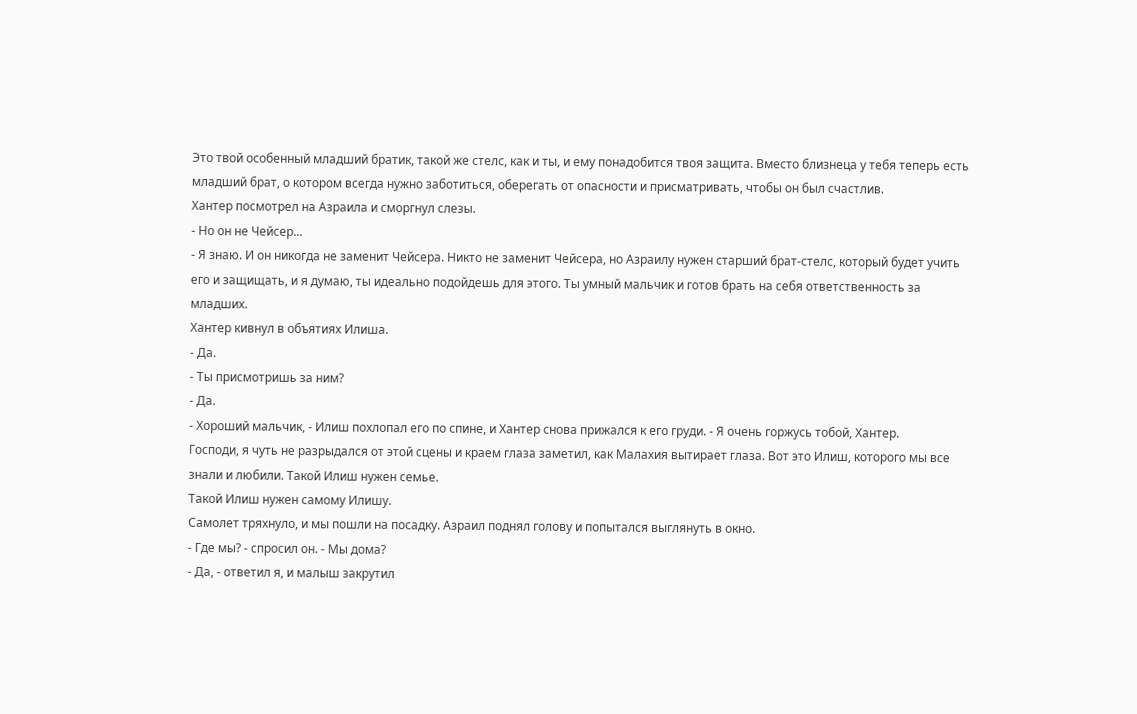Это твой особенный младший братик, такой же стелс, как и ты, и ему понадобится твоя защита. Вместо близнеца у тебя теперь есть младший брат, о котором всегда нужно заботиться, оберегать от опасности и присматривать, чтобы он был счастлив.
Хантер посмотрел на Азраила и сморгнул слезы.
- Но он не Чейсер...
- Я знаю. И он никогда не заменит Чейсера. Никто не заменит Чейсера, но Азраилу нужен старший брат-стелс, который будет учить его и защищать, и я думаю, ты идеально подойдешь для этого. Ты умный мальчик и готов брать на себя ответственность за младших.
Хантер кивнул в объятиях Илиша.
- Да.
- Ты присмотришь за ним?
- Да.
- Хороший мальчик, - Илиш похлопал его по спине, и Хантер снова прижался к его груди. - Я очень горжусь тобой, Хантер.
Господи, я чуть не разрыдался от этой сцены и краем глаза заметил, как Малахия вытирает глаза. Вот это Илиш, которого мы все знали и любили. Такой Илиш нужен семье.
Такой Илиш нужен самому Илишу.
Самолет тряхнуло, и мы пошли на посадку. Азраил поднял голову и попытался выглянуть в окно.
- Где мы? - спросил он. - Мы дома?
- Да, - ответил я, и малыш закрутил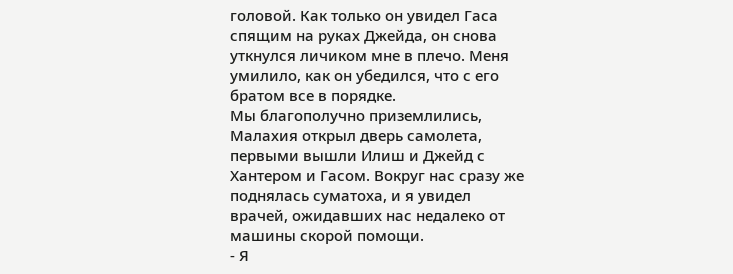головой. Как только он увидел Гаса спящим на руках Джейда, он снова уткнулся личиком мне в плечо. Меня умилило, как он убедился, что с его братом все в порядке.
Мы благополучно приземлились, Малахия открыл дверь самолета, первыми вышли Илиш и Джейд с Хантером и Гасом. Вокруг нас сразу же поднялась суматоха, и я увидел врачей, ожидавших нас недалеко от машины скорой помощи.
- Я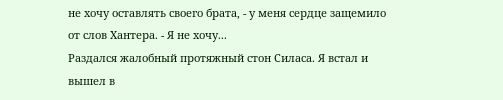не хочу оставлять своего брата, - у меня сердце защемило от слов Хантера. - Я не хочу...
Раздался жалобный протяжный стон Силаса. Я встал и вышел в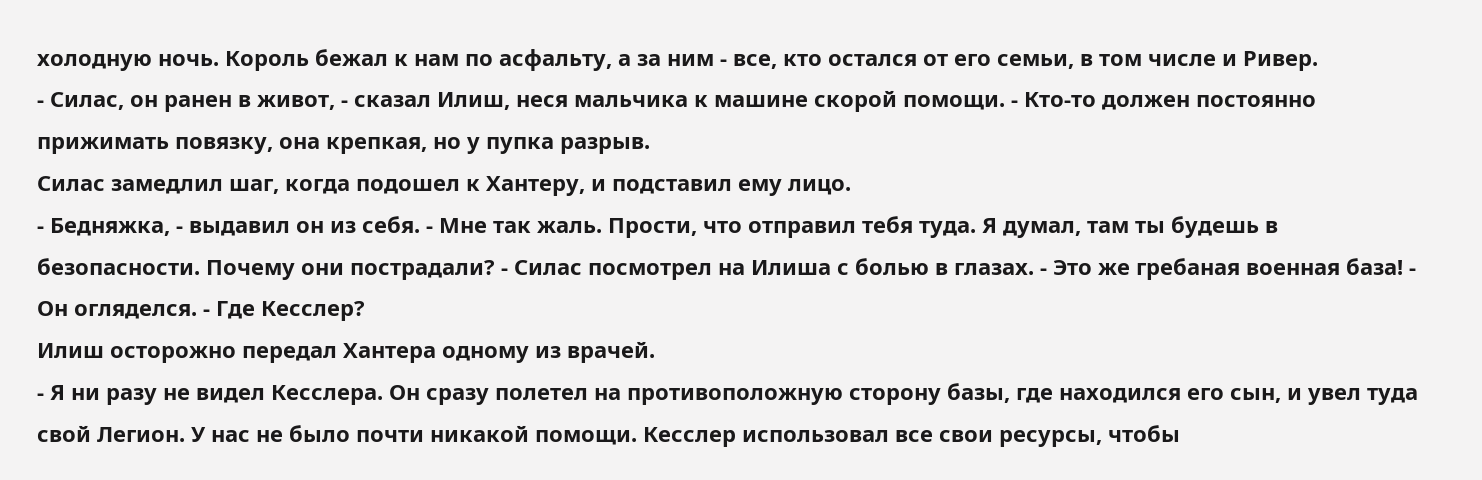холодную ночь. Король бежал к нам по асфальту, а за ним - все, кто остался от его семьи, в том числе и Ривер.
- Силас, он ранен в живот, - сказал Илиш, неся мальчика к машине скорой помощи. - Кто-то должен постоянно прижимать повязку, она крепкая, но у пупка разрыв.
Силас замедлил шаг, когда подошел к Хантеру, и подставил ему лицо.
- Бедняжка, - выдавил он из себя. - Мне так жаль. Прости, что отправил тебя туда. Я думал, там ты будешь в безопасности. Почему они пострадали? - Силас посмотрел на Илиша с болью в глазах. - Это же гребаная военная база! - Он огляделся. - Где Кесслер?
Илиш осторожно передал Хантера одному из врачей.
- Я ни разу не видел Кесслера. Он сразу полетел на противоположную сторону базы, где находился его сын, и увел туда свой Легион. У нас не было почти никакой помощи. Кесслер использовал все свои ресурсы, чтобы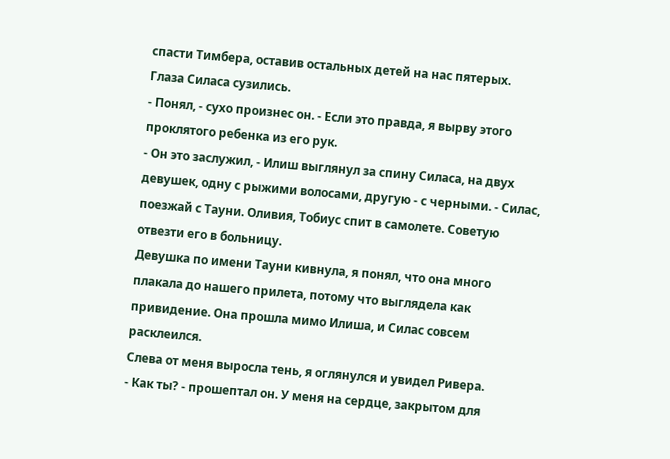спасти Тимбера, оставив остальных детей на нас пятерых.
Глаза Силаса сузились.
- Понял, - сухо произнес он. - Если это правда, я вырву этого проклятого ребенка из его рук.
- Он это заслужил, - Илиш выглянул за спину Силаса, на двух девушек, одну с рыжими волосами, другую - с черными. - Силас, поезжай с Тауни. Оливия, Тобиус спит в самолете. Советую отвезти его в больницу.
Девушка по имени Тауни кивнула, я понял, что она много плакала до нашего прилета, потому что выглядела как привидение. Она прошла мимо Илиша, и Силас совсем расклеился.
Слева от меня выросла тень, я оглянулся и увидел Ривера.
- Как ты? - прошептал он. У меня на сердце, закрытом для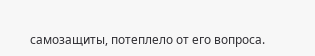самозащиты, потеплело от его вопроса.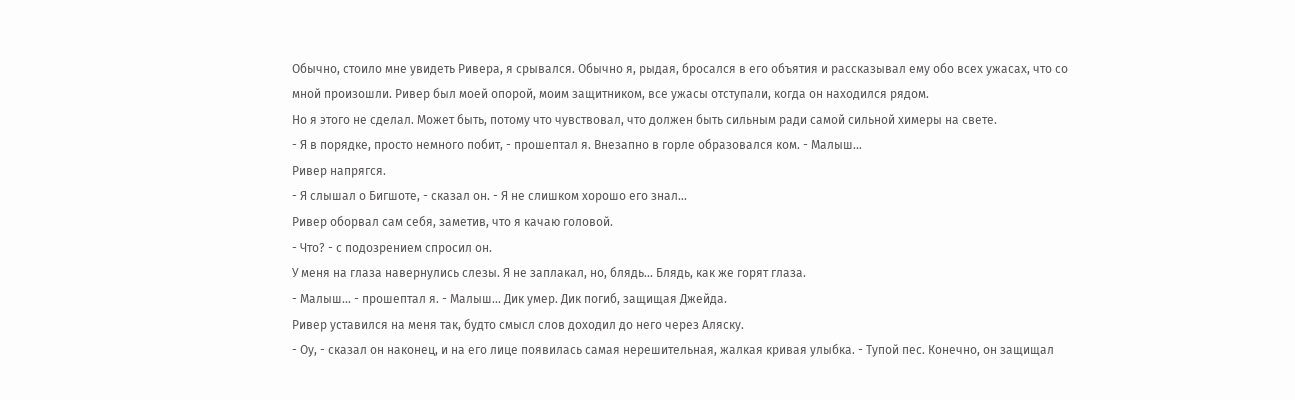Обычно, стоило мне увидеть Ривера, я срывался. Обычно я, рыдая, бросался в его объятия и рассказывал ему обо всех ужасах, что со мной произошли. Ривер был моей опорой, моим защитником, все ужасы отступали, когда он находился рядом.
Но я этого не сделал. Может быть, потому что чувствовал, что должен быть сильным ради самой сильной химеры на свете.
- Я в порядке, просто немного побит, - прошептал я. Внезапно в горле образовался ком. - Малыш...
Ривер напрягся.
- Я слышал о Бигшоте, - сказал он. - Я не слишком хорошо его знал...
Ривер оборвал сам себя, заметив, что я качаю головой.
- Что? - с подозрением спросил он.
У меня на глаза навернулись слезы. Я не заплакал, но, блядь... Блядь, как же горят глаза.
- Малыш... - прошептал я. - Малыш... Дик умер. Дик погиб, защищая Джейда.
Ривер уставился на меня так, будто смысл слов доходил до него через Аляску.
- Оу, - сказал он наконец, и на его лице появилась самая нерешительная, жалкая кривая улыбка. - Тупой пес. Конечно, он защищал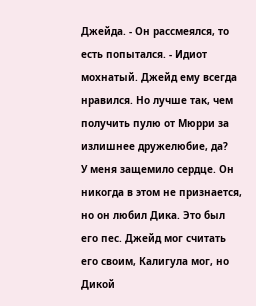Джейда. - Он рассмеялся, то есть попытался. - Идиот мохнатый. Джейд ему всегда нравился. Но лучше так, чем получить пулю от Мюрри за излишнее дружелюбие, да?
У меня защемило сердце. Он никогда в этом не признается, но он любил Дика. Это был его пес. Джейд мог считать его своим, Калигула мог, но Дикой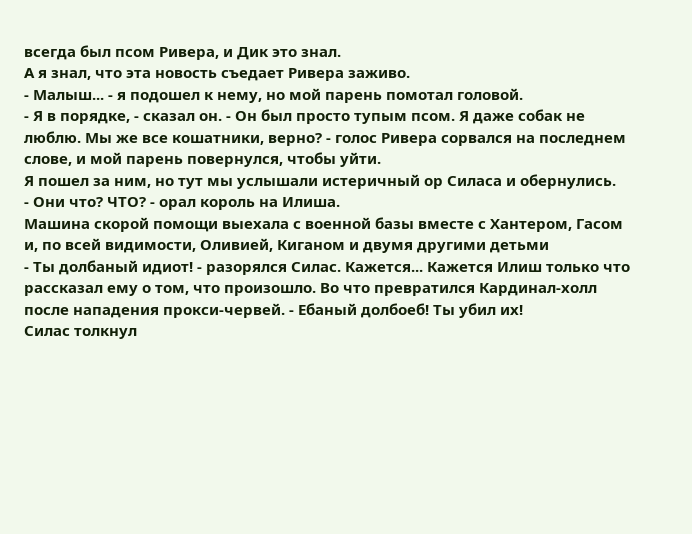всегда был псом Ривера, и Дик это знал.
А я знал, что эта новость съедает Ривера заживо.
- Малыш... - я подошел к нему, но мой парень помотал головой.
- Я в порядке, - сказал он. - Он был просто тупым псом. Я даже собак не люблю. Мы же все кошатники, верно? - голос Ривера сорвался на последнем слове, и мой парень повернулся, чтобы уйти.
Я пошел за ним, но тут мы услышали истеричный ор Силаса и обернулись.
- Они что? ЧТО? - орал король на Илиша.
Машина скорой помощи выехала с военной базы вместе с Хантером, Гасом и, по всей видимости, Оливией, Киганом и двумя другими детьми
- Ты долбаный идиот! - разорялся Силас. Кажется... Кажется Илиш только что рассказал ему о том, что произошло. Во что превратился Кардинал-холл после нападения прокси-червей. - Ебаный долбоеб! Ты убил их!
Силас толкнул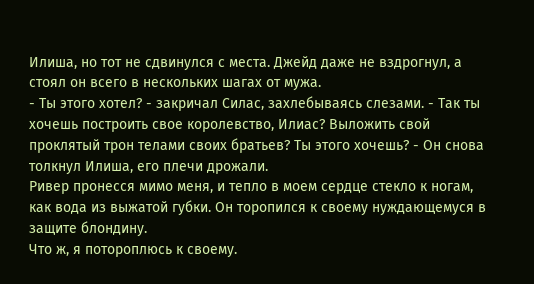Илиша, но тот не сдвинулся с места. Джейд даже не вздрогнул, а стоял он всего в нескольких шагах от мужа.
- Ты этого хотел? - закричал Силас, захлебываясь слезами. - Так ты хочешь построить свое королевство, Илиас? Выложить свой проклятый трон телами своих братьев? Ты этого хочешь? - Он снова толкнул Илиша, его плечи дрожали.
Ривер пронесся мимо меня, и тепло в моем сердце стекло к ногам, как вода из выжатой губки. Он торопился к своему нуждающемуся в защите блондину.
Что ж, я потороплюсь к своему.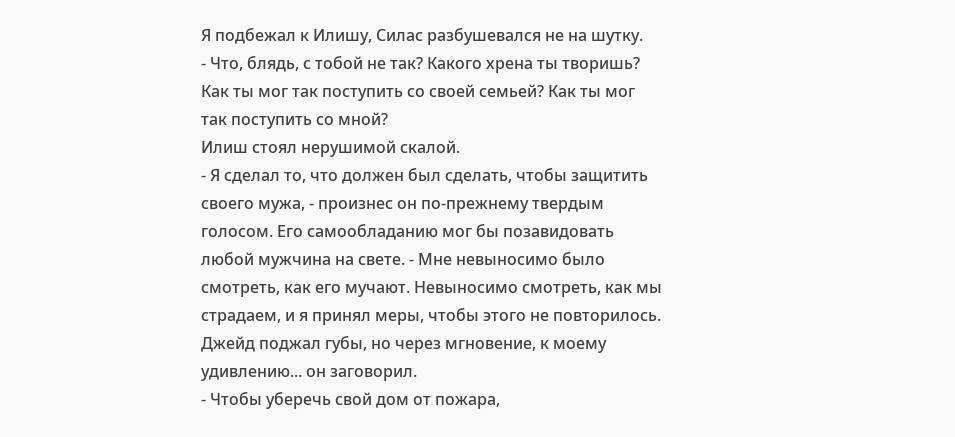Я подбежал к Илишу, Силас разбушевался не на шутку.
- Что, блядь, с тобой не так? Какого хрена ты творишь? Как ты мог так поступить со своей семьей? Как ты мог так поступить со мной?
Илиш стоял нерушимой скалой.
- Я сделал то, что должен был сделать, чтобы защитить своего мужа, - произнес он по-прежнему твердым голосом. Его самообладанию мог бы позавидовать любой мужчина на свете. - Мне невыносимо было смотреть, как его мучают. Невыносимо смотреть, как мы страдаем, и я принял меры, чтобы этого не повторилось.
Джейд поджал губы, но через мгновение, к моему удивлению... он заговорил.
- Чтобы уберечь свой дом от пожара,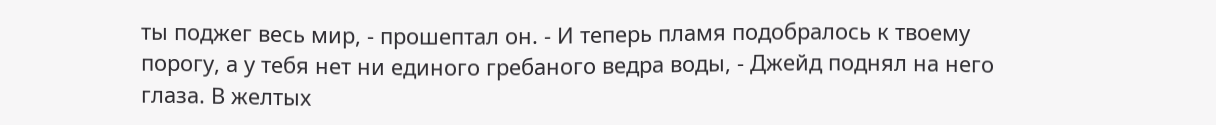ты поджег весь мир, - прошептал он. - И теперь пламя подобралось к твоему порогу, а у тебя нет ни единого гребаного ведра воды, - Джейд поднял на него глаза. В желтых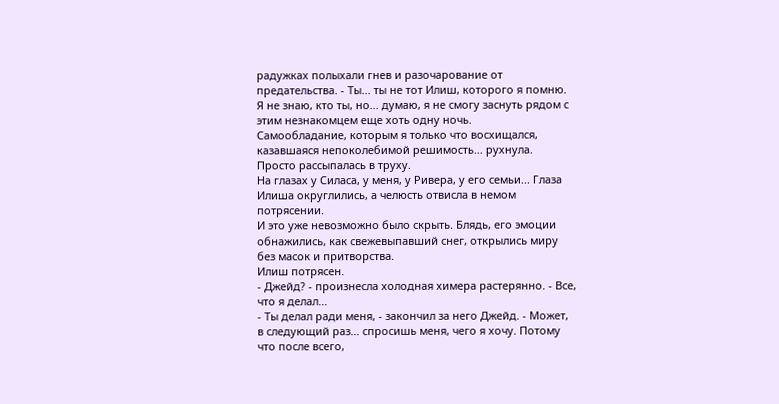радужках полыхали гнев и разочарование от предательства. - Ты... ты не тот Илиш, которого я помню. Я не знаю, кто ты, но... думаю, я не смогу заснуть рядом с этим незнакомцем еще хоть одну ночь.
Самообладание, которым я только что восхищался, казавшаяся непоколебимой решимость... рухнула.
Просто рассыпалась в труху.
На глазах у Силаса, у меня, у Ривера, у его семьи... Глаза Илиша округлились, а челюсть отвисла в немом потрясении.
И это уже невозможно было скрыть. Блядь, его эмоции обнажились, как свежевыпавший снег, открылись миру без масок и притворства.
Илиш потрясен.
- Джейд? - произнесла холодная химера растерянно. - Все, что я делал...
- Ты делал ради меня, - закончил за него Джейд. - Может, в следующий раз... спросишь меня, чего я хочу. Потому что после всего,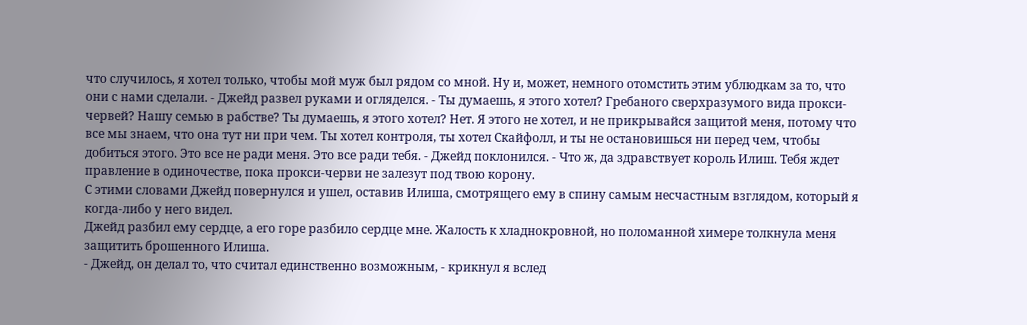что случилось, я хотел только, чтобы мой муж был рядом со мной. Ну и, может, немного отомстить этим ублюдкам за то, что они с нами сделали. - Джейд развел руками и огляделся. - Ты думаешь, я этого хотел? Гребаного сверхразумого вида прокси-червей? Нашу семью в рабстве? Ты думаешь, я этого хотел? Нет. Я этого не хотел, и не прикрывайся защитой меня, потому что все мы знаем, что она тут ни при чем. Ты хотел контроля, ты хотел Скайфолл, и ты не остановишься ни перед чем, чтобы добиться этого. Это все не ради меня. Это все ради тебя. - Джейд поклонился. - Что ж, да здравствует король Илиш. Тебя ждет правление в одиночестве, пока прокси-черви не залезут под твою корону.
С этими словами Джейд повернулся и ушел, оставив Илиша, смотрящего ему в спину самым несчастным взглядом, который я когда-либо у него видел.
Джейд разбил ему сердце, а его горе разбило сердце мне. Жалость к хладнокровной, но поломанной химере толкнула меня защитить брошенного Илиша.
- Джейд, он делал то, что считал единственно возможным, - крикнул я вслед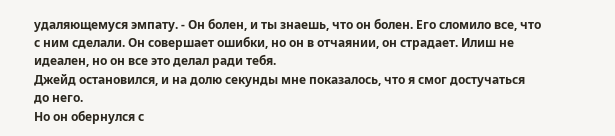удаляющемуся эмпату. - Он болен, и ты знаешь, что он болен. Его сломило все, что с ним сделали. Он совершает ошибки, но он в отчаянии, он страдает. Илиш не идеален, но он все это делал ради тебя.
Джейд остановился, и на долю секунды мне показалось, что я смог достучаться до него.
Но он обернулся с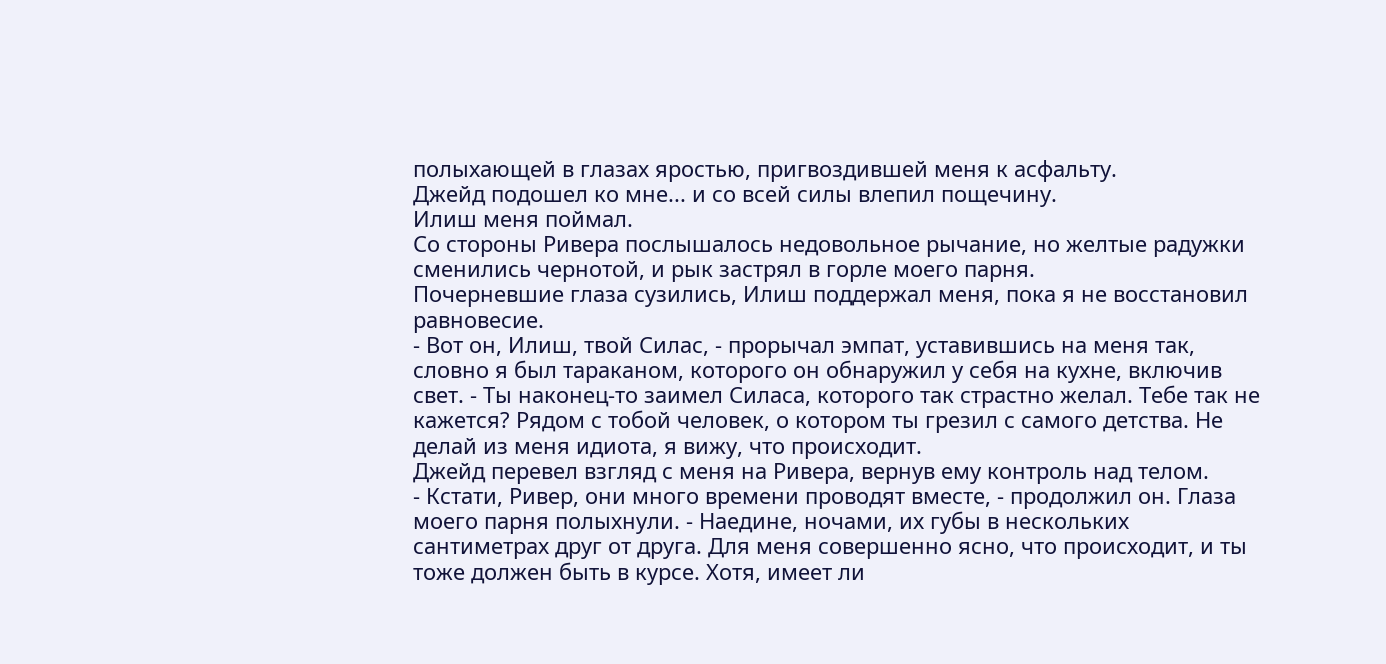полыхающей в глазах яростью, пригвоздившей меня к асфальту.
Джейд подошел ко мне... и со всей силы влепил пощечину.
Илиш меня поймал.
Со стороны Ривера послышалось недовольное рычание, но желтые радужки сменились чернотой, и рык застрял в горле моего парня.
Почерневшие глаза сузились, Илиш поддержал меня, пока я не восстановил равновесие.
- Вот он, Илиш, твой Силас, - прорычал эмпат, уставившись на меня так, словно я был тараканом, которого он обнаружил у себя на кухне, включив свет. - Ты наконец-то заимел Силаса, которого так страстно желал. Тебе так не кажется? Рядом с тобой человек, о котором ты грезил с самого детства. Не делай из меня идиота, я вижу, что происходит.
Джейд перевел взгляд с меня на Ривера, вернув ему контроль над телом.
- Кстати, Ривер, они много времени проводят вместе, - продолжил он. Глаза моего парня полыхнули. - Наедине, ночами, их губы в нескольких сантиметрах друг от друга. Для меня совершенно ясно, что происходит, и ты тоже должен быть в курсе. Хотя, имеет ли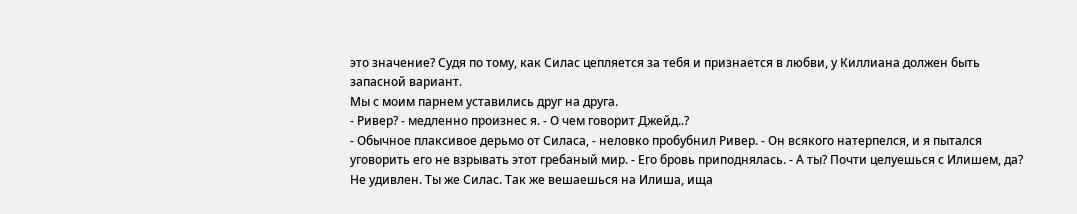это значение? Судя по тому, как Силас цепляется за тебя и признается в любви, у Киллиана должен быть запасной вариант.
Мы с моим парнем уставились друг на друга.
- Ривер? - медленно произнес я. - О чем говорит Джейд..?
- Обычное плаксивое дерьмо от Силаса, - неловко пробубнил Ривер. - Он всякого натерпелся, и я пытался уговорить его не взрывать этот гребаный мир. - Его бровь приподнялась. - А ты? Почти целуешься с Илишем, да? Не удивлен. Ты же Силас. Так же вешаешься на Илиша, ища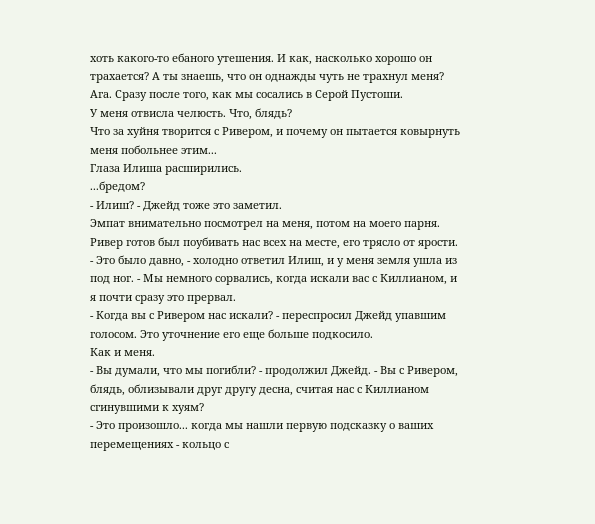хоть какого-то ебаного утешения. И как, насколько хорошо он трахается? А ты знаешь, что он однажды чуть не трахнул меня? Ага. Сразу после того, как мы сосались в Серой Пустоши.
У меня отвисла челюсть. Что, блядь?
Что за хуйня творится с Ривером, и почему он пытается ковырнуть меня побольнее этим...
Глаза Илиша расширились.
...бредом?
- Илиш? - Джейд тоже это заметил.
Эмпат внимательно посмотрел на меня, потом на моего парня. Ривер готов был поубивать нас всех на месте, его трясло от ярости.
- Это было давно, - холодно ответил Илиш, и у меня земля ушла из под ног. - Мы немного сорвались, когда искали вас с Киллианом, и я почти сразу это прервал.
- Когда вы с Ривером нас искали? - переспросил Джейд упавшим голосом. Это уточнение его еще больше подкосило.
Как и меня.
- Вы думали, что мы погибли? - продолжил Джейд. - Вы с Ривером, блядь, облизывали друг другу десна, считая нас с Киллианом сгинувшими к хуям?
- Это произошло... когда мы нашли первую подсказку о ваших перемещениях - кольцо с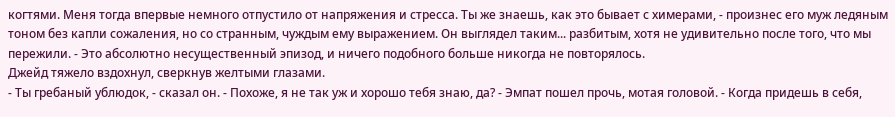когтями. Меня тогда впервые немного отпустило от напряжения и стресса. Ты же знаешь, как это бывает с химерами, - произнес его муж ледяным тоном без капли сожаления, но со странным, чуждым ему выражением. Он выглядел таким... разбитым, хотя не удивительно после того, что мы пережили. - Это абсолютно несущественный эпизод, и ничего подобного больше никогда не повторялось.
Джейд тяжело вздохнул, сверкнув желтыми глазами.
- Ты гребаный ублюдок, - сказал он. - Похоже, я не так уж и хорошо тебя знаю, да? - Эмпат пошел прочь, мотая головой. - Когда придешь в себя,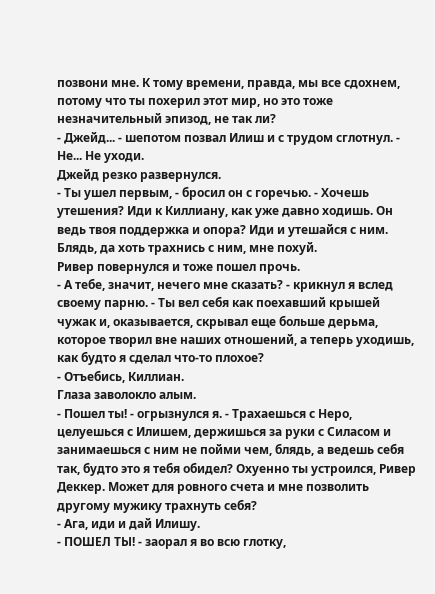позвони мне. К тому времени, правда, мы все сдохнем, потому что ты похерил этот мир, но это тоже незначительный эпизод, не так ли?
- Джейд... - шепотом позвал Илиш и с трудом сглотнул. - Не... Не уходи.
Джейд резко развернулся.
- Ты ушел первым, - бросил он с горечью. - Хочешь утешения? Иди к Киллиану, как уже давно ходишь. Он ведь твоя поддержка и опора? Иди и утешайся с ним. Блядь, да хоть трахнись с ним, мне похуй.
Ривер повернулся и тоже пошел прочь.
- А тебе, значит, нечего мне сказать? - крикнул я вслед своему парню. - Ты вел себя как поехавший крышей чужак и, оказывается, скрывал еще больше дерьма, которое творил вне наших отношений, а теперь уходишь, как будто я сделал что-то плохое?
- Отъебись, Киллиан.
Глаза заволокло алым.
- Пошел ты! - огрызнулся я. - Трахаешься с Неро, целуешься с Илишем, держишься за руки с Силасом и занимаешься с ним не пойми чем, блядь, а ведешь себя так, будто это я тебя обидел? Охуенно ты устроился, Ривер Деккер. Может для ровного счета и мне позволить другому мужику трахнуть себя?
- Ага, иди и дай Илишу.
- ПОШЕЛ ТЫ! - заорал я во всю глотку,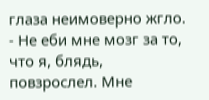глаза неимоверно жгло. - Не еби мне мозг за то, что я, блядь, повзрослел. Мне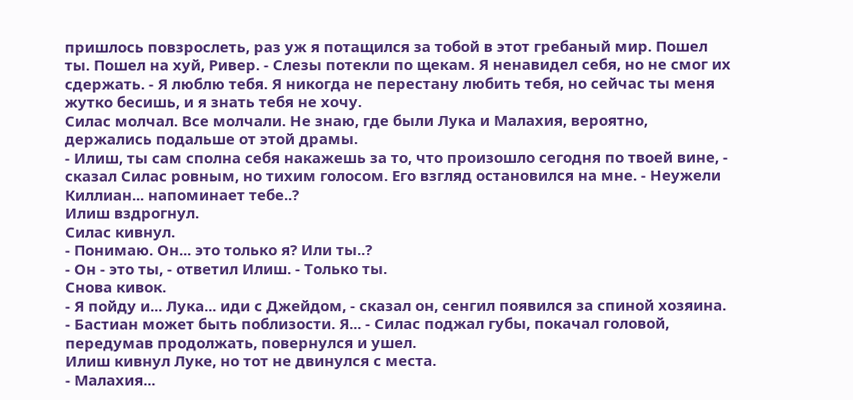пришлось повзрослеть, раз уж я потащился за тобой в этот гребаный мир. Пошел ты. Пошел на хуй, Ривер. - Слезы потекли по щекам. Я ненавидел себя, но не смог их сдержать. - Я люблю тебя. Я никогда не перестану любить тебя, но сейчас ты меня жутко бесишь, и я знать тебя не хочу.
Силас молчал. Все молчали. Не знаю, где были Лука и Малахия, вероятно, держались подальше от этой драмы.
- Илиш, ты сам сполна себя накажешь за то, что произошло сегодня по твоей вине, - сказал Силас ровным, но тихим голосом. Его взгляд остановился на мне. - Неужели Киллиан... напоминает тебе..?
Илиш вздрогнул.
Силас кивнул.
- Понимаю. Он... это только я? Или ты..?
- Он - это ты, - ответил Илиш. - Только ты.
Снова кивок.
- Я пойду и... Лука... иди с Джейдом, - сказал он, сенгил появился за спиной хозяина. - Бастиан может быть поблизости. Я... - Силас поджал губы, покачал головой, передумав продолжать, повернулся и ушел.
Илиш кивнул Луке, но тот не двинулся с места.
- Малахия...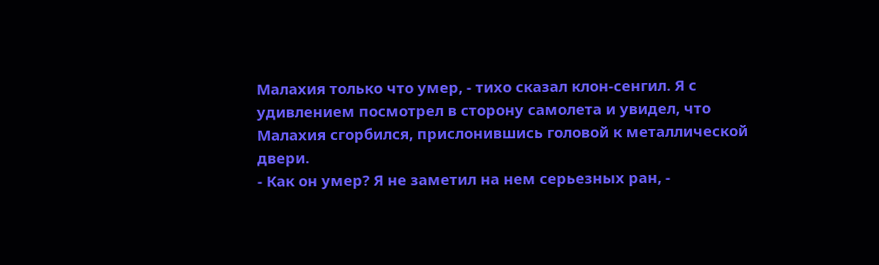Малахия только что умер, - тихо сказал клон-сенгил. Я с удивлением посмотрел в сторону самолета и увидел, что Малахия сгорбился, прислонившись головой к металлической двери.
- Как он умер? Я не заметил на нем серьезных ран, -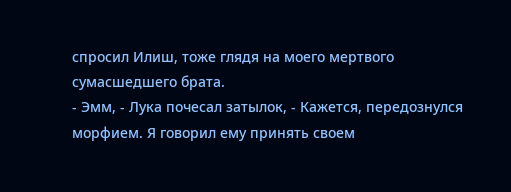спросил Илиш, тоже глядя на моего мертвого сумасшедшего брата.
- Эмм, - Лука почесал затылок, - Кажется, передознулся морфием. Я говорил ему принять своем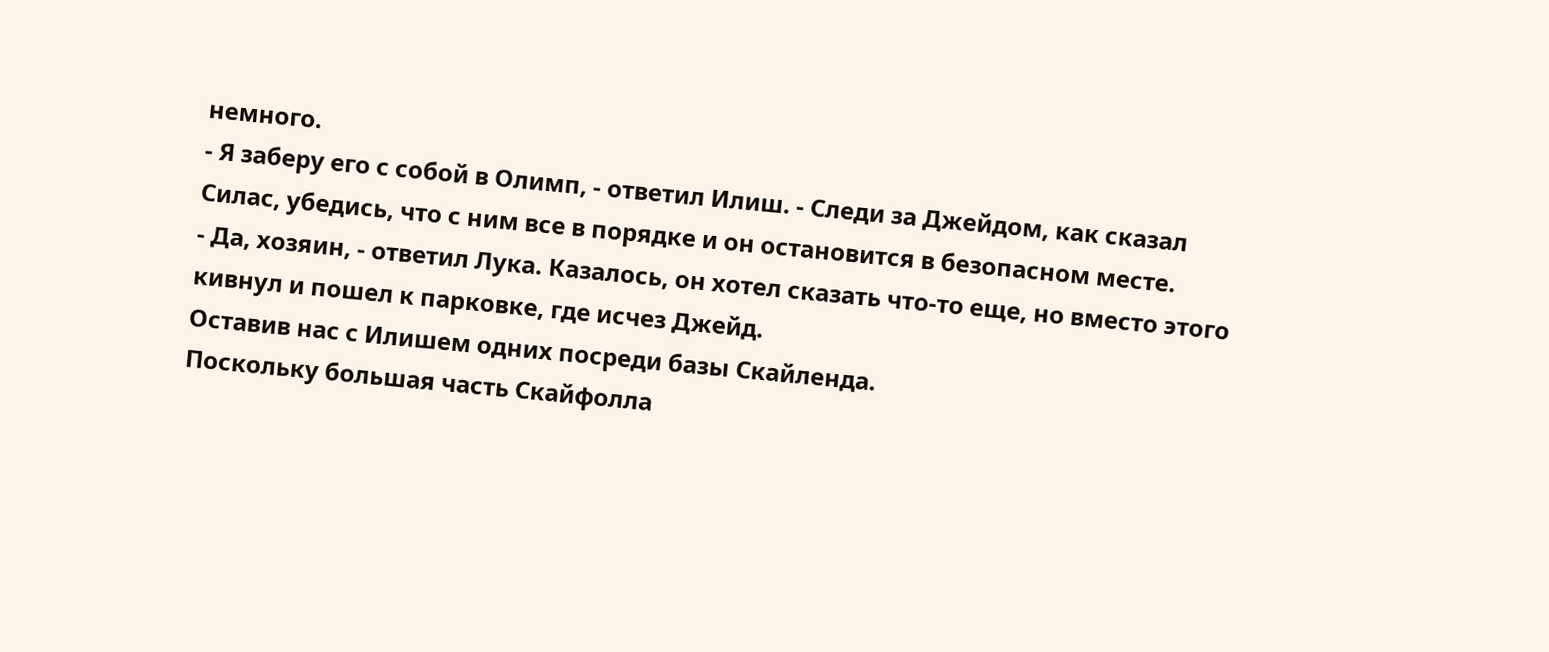немного.
- Я заберу его с собой в Олимп, - ответил Илиш. - Следи за Джейдом, как сказал Силас, убедись, что с ним все в порядке и он остановится в безопасном месте.
- Да, хозяин, - ответил Лука. Казалось, он хотел сказать что-то еще, но вместо этого кивнул и пошел к парковке, где исчез Джейд.
Оставив нас с Илишем одних посреди базы Скайленда.
Поскольку большая часть Скайфолла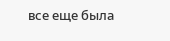все еще была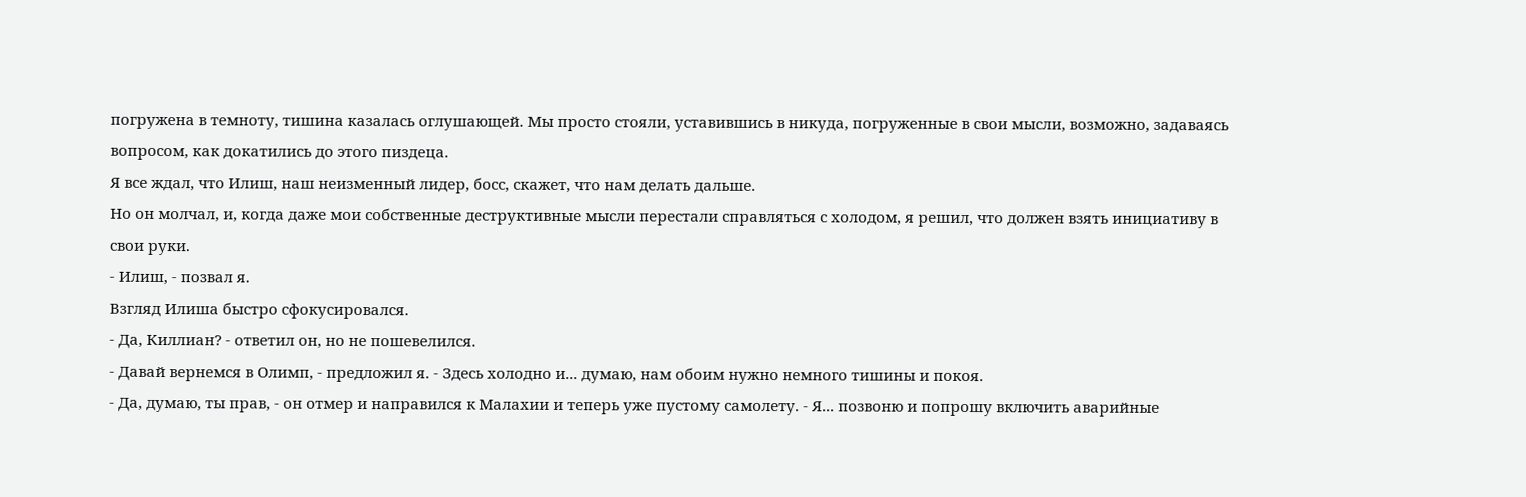погружена в темноту, тишина казалась оглушающей. Мы просто стояли, уставившись в никуда, погруженные в свои мысли, возможно, задаваясь вопросом, как докатились до этого пиздеца.
Я все ждал, что Илиш, наш неизменный лидер, босс, скажет, что нам делать дальше.
Но он молчал, и, когда даже мои собственные деструктивные мысли перестали справляться с холодом, я решил, что должен взять инициативу в свои руки.
- Илиш, - позвал я.
Взгляд Илиша быстро сфокусировался.
- Да, Киллиан? - ответил он, но не пошевелился.
- Давай вернемся в Олимп, - предложил я. - Здесь холодно и... думаю, нам обоим нужно немного тишины и покоя.
- Да, думаю, ты прав, - он отмер и направился к Малахии и теперь уже пустому самолету. - Я... позвоню и попрошу включить аварийные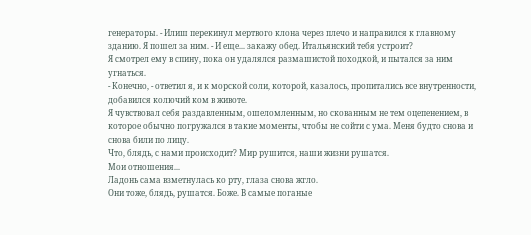генераторы. - Илиш перекинул мертвого клона через плечо и направился к главному зданию. Я пошел за ним. - И еще... закажу обед. Итальянский тебя устроит?
Я смотрел ему в спину, пока он удалялся размашистой походкой, и пытался за ним угнаться.
- Конечно, - ответил я, и к морской соли, которой, казалось, пропитались все внутренности, добавился колючий ком в животе.
Я чувствовал себя раздавленным, ошеломленным, но скованным не тем оцепенением, в которое обычно погружался в такие моменты, чтобы не сойти с ума. Меня будто снова и снова били по лицу.
Что, блядь, с нами происходит? Мир рушится, наши жизни рушатся.
Мои отношения...
Ладонь сама взметнулась ко рту, глаза снова жгло.
Они тоже, блядь, рушатся. Боже. В самые поганые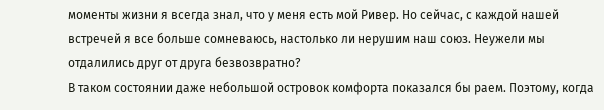моменты жизни я всегда знал, что у меня есть мой Ривер. Но сейчас, с каждой нашей встречей я все больше сомневаюсь, настолько ли нерушим наш союз. Неужели мы отдалились друг от друга безвозвратно?
В таком состоянии даже небольшой островок комфорта показался бы раем. Поэтому, когда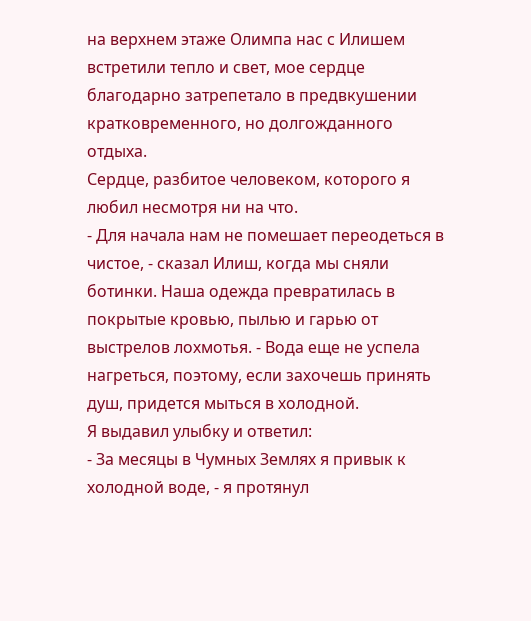на верхнем этаже Олимпа нас с Илишем встретили тепло и свет, мое сердце благодарно затрепетало в предвкушении кратковременного, но долгожданного отдыха.
Сердце, разбитое человеком, которого я любил несмотря ни на что.
- Для начала нам не помешает переодеться в чистое, - сказал Илиш, когда мы сняли ботинки. Наша одежда превратилась в покрытые кровью, пылью и гарью от выстрелов лохмотья. - Вода еще не успела нагреться, поэтому, если захочешь принять душ, придется мыться в холодной.
Я выдавил улыбку и ответил:
- За месяцы в Чумных Землях я привык к холодной воде, - я протянул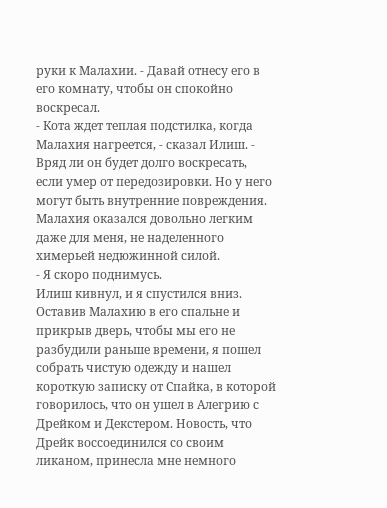руки к Малахии. - Давай отнесу его в его комнату, чтобы он спокойно воскресал.
- Кота ждет теплая подстилка, когда Малахия нагреется, - сказал Илиш. - Вряд ли он будет долго воскресать, если умер от передозировки. Но у него могут быть внутренние повреждения.
Малахия оказался довольно легким даже для меня, не наделенного химерьей недюжинной силой.
- Я скоро поднимусь.
Илиш кивнул, и я спустился вниз. Оставив Малахию в его спальне и прикрыв дверь, чтобы мы его не разбудили раньше времени, я пошел собрать чистую одежду и нашел короткую записку от Спайка, в которой говорилось, что он ушел в Алегрию с Дрейком и Декстером. Новость, что Дрейк воссоединился со своим ликаном, принесла мне немного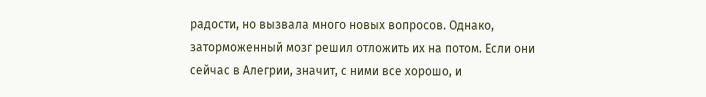радости, но вызвала много новых вопросов. Однако, заторможенный мозг решил отложить их на потом. Если они сейчас в Алегрии, значит, с ними все хорошо, и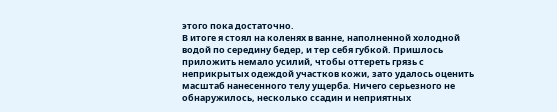этого пока достаточно.
В итоге я стоял на коленях в ванне, наполненной холодной водой по середину бедер, и тер себя губкой. Пришлось приложить немало усилий, чтобы оттереть грязь с неприкрытых одеждой участков кожи, зато удалось оценить масштаб нанесенного телу ущерба. Ничего серьезного не обнаружилось, несколько ссадин и неприятных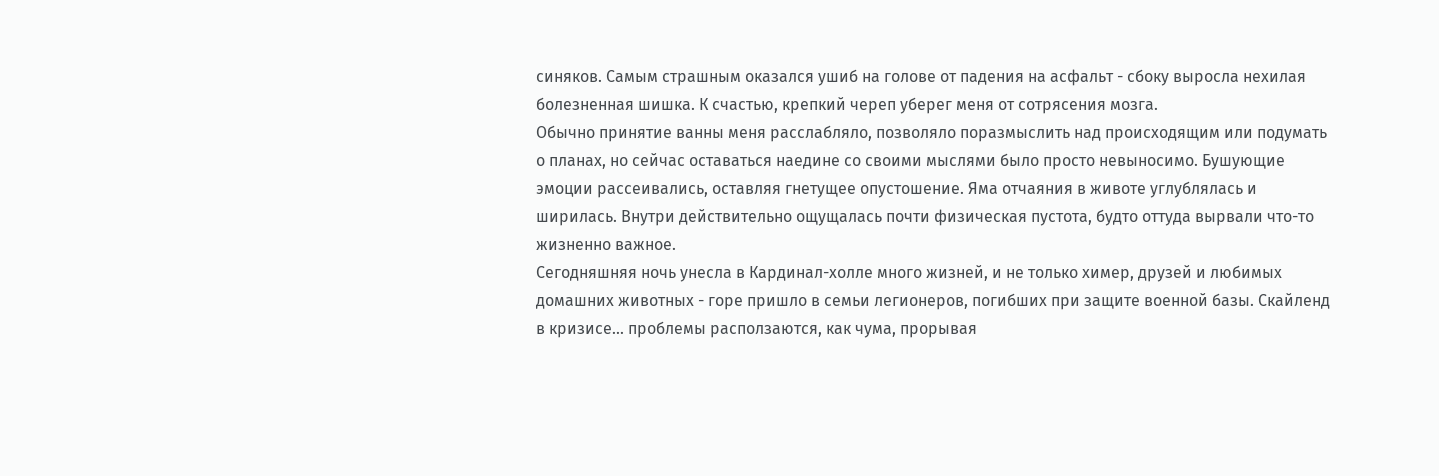синяков. Самым страшным оказался ушиб на голове от падения на асфальт - сбоку выросла нехилая болезненная шишка. К счастью, крепкий череп уберег меня от сотрясения мозга.
Обычно принятие ванны меня расслабляло, позволяло поразмыслить над происходящим или подумать о планах, но сейчас оставаться наедине со своими мыслями было просто невыносимо. Бушующие эмоции рассеивались, оставляя гнетущее опустошение. Яма отчаяния в животе углублялась и ширилась. Внутри действительно ощущалась почти физическая пустота, будто оттуда вырвали что-то жизненно важное.
Сегодняшняя ночь унесла в Кардинал-холле много жизней, и не только химер, друзей и любимых домашних животных - горе пришло в семьи легионеров, погибших при защите военной базы. Скайленд в кризисе... проблемы расползаются, как чума, прорывая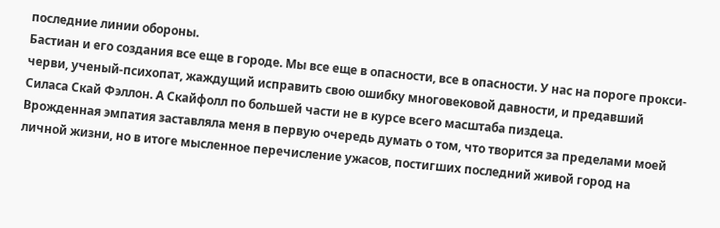последние линии обороны.
Бастиан и его создания все еще в городе. Мы все еще в опасности, все в опасности. У нас на пороге прокси-черви, ученый-психопат, жаждущий исправить свою ошибку многовековой давности, и предавший Силаса Скай Фэллон. А Скайфолл по большей части не в курсе всего масштаба пиздеца.
Врожденная эмпатия заставляла меня в первую очередь думать о том, что творится за пределами моей личной жизни, но в итоге мысленное перечисление ужасов, постигших последний живой город на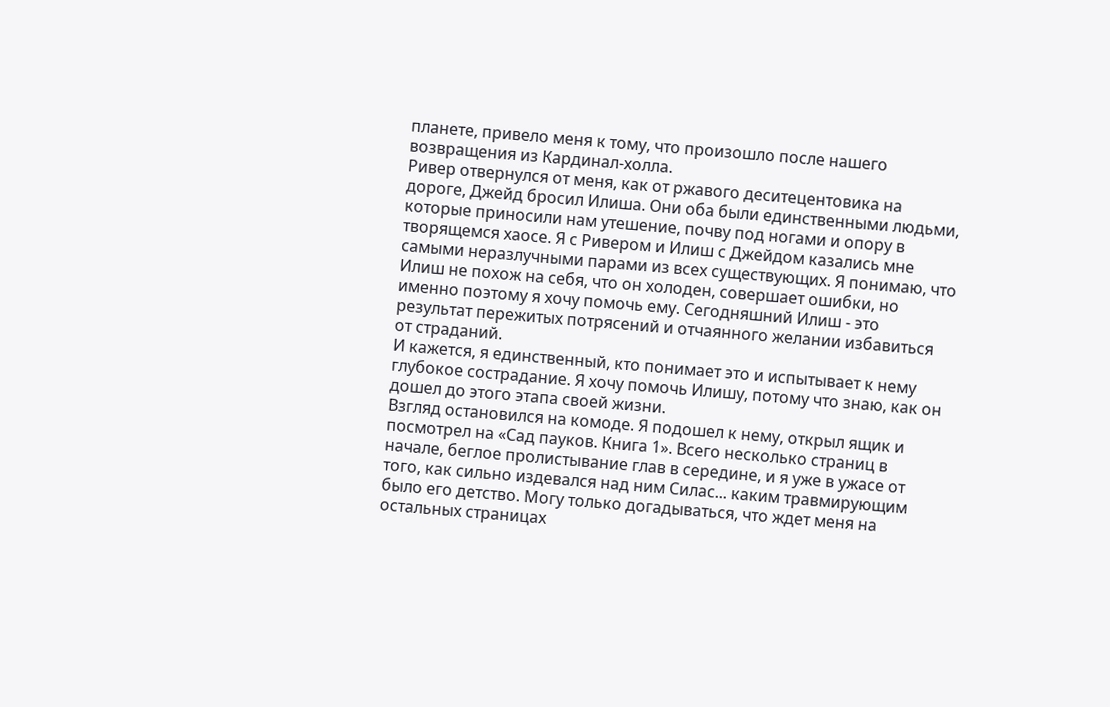планете, привело меня к тому, что произошло после нашего возвращения из Кардинал-холла.
Ривер отвернулся от меня, как от ржавого деситецентовика на дороге, Джейд бросил Илиша. Они оба были единственными людьми, которые приносили нам утешение, почву под ногами и опору в творящемся хаосе. Я с Ривером и Илиш с Джейдом казались мне самыми неразлучными парами из всех существующих. Я понимаю, что Илиш не похож на себя, что он холоден, совершает ошибки, но именно поэтому я хочу помочь ему. Сегодняшний Илиш - это результат пережитых потрясений и отчаянного желании избавиться от страданий.
И кажется, я единственный, кто понимает это и испытывает к нему глубокое сострадание. Я хочу помочь Илишу, потому что знаю, как он дошел до этого этапа своей жизни.
Взгляд остановился на комоде. Я подошел к нему, открыл ящик и посмотрел на «Сад пауков. Книга 1». Всего несколько страниц в начале, беглое пролистывание глав в середине, и я уже в ужасе от того, как сильно издевался над ним Силас... каким травмирующим было его детство. Могу только догадываться, что ждет меня на остальных страницах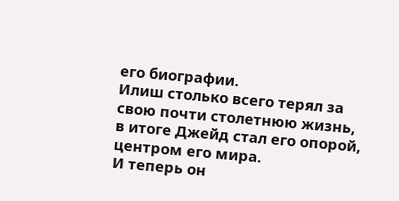его биографии.
Илиш столько всего терял за свою почти столетнюю жизнь, в итоге Джейд стал его опорой, центром его мира.
И теперь он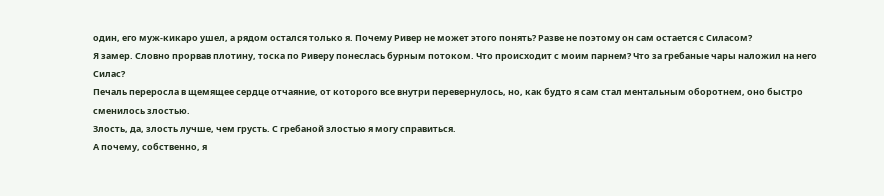один, его муж-кикаро ушел, а рядом остался только я. Почему Ривер не может этого понять? Разве не поэтому он сам остается с Силасом?
Я замер. Словно прорвав плотину, тоска по Риверу понеслась бурным потоком. Что происходит с моим парнем? Что за гребаные чары наложил на него Силас?
Печаль переросла в щемящее сердце отчаяние, от которого все внутри перевернулось, но, как будто я сам стал ментальным оборотнем, оно быстро сменилось злостью.
Злость, да, злость лучше, чем грусть. С гребаной злостью я могу справиться.
А почему, собственно, я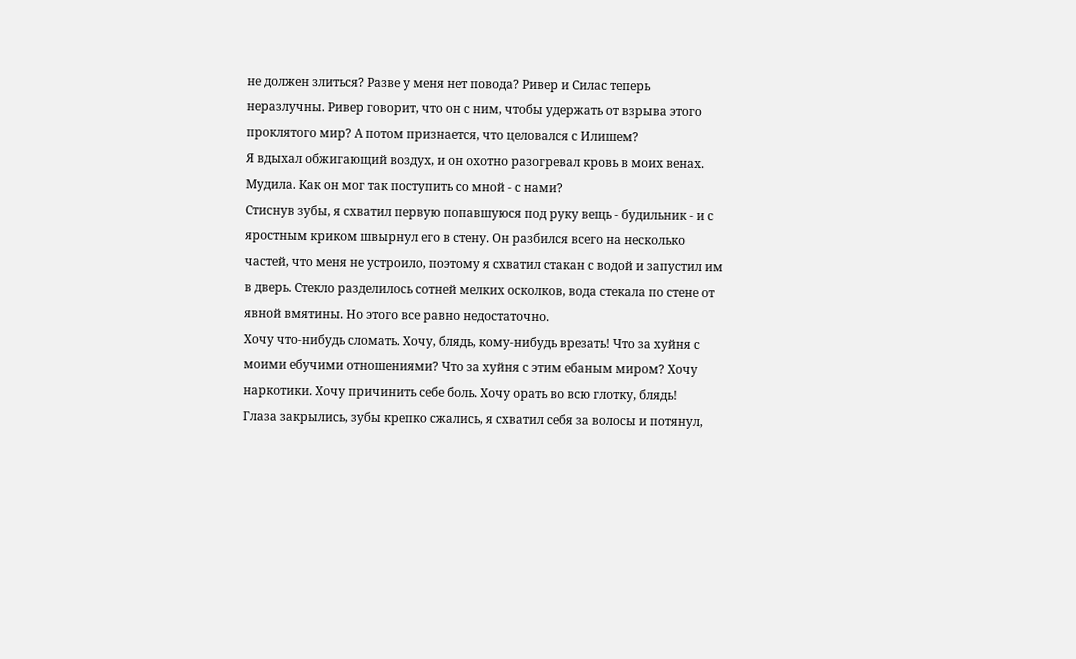не должен злиться? Разве у меня нет повода? Ривер и Силас теперь неразлучны. Ривер говорит, что он с ним, чтобы удержать от взрыва этого проклятого мир? А потом признается, что целовался с Илишем?
Я вдыхал обжигающий воздух, и он охотно разогревал кровь в моих венах. Мудила. Как он мог так поступить со мной - с нами?
Стиснув зубы, я схватил первую попавшуюся под руку вещь - будильник - и с яростным криком швырнул его в стену. Он разбился всего на несколько частей, что меня не устроило, поэтому я схватил стакан с водой и запустил им в дверь. Стекло разделилось сотней мелких осколков, вода стекала по стене от явной вмятины. Но этого все равно недостаточно.
Хочу что-нибудь сломать. Хочу, блядь, кому-нибудь врезать! Что за хуйня с моими ебучими отношениями? Что за хуйня с этим ебаным миром? Хочу наркотики. Хочу причинить себе боль. Хочу орать во всю глотку, блядь!
Глаза закрылись, зубы крепко сжались, я схватил себя за волосы и потянул,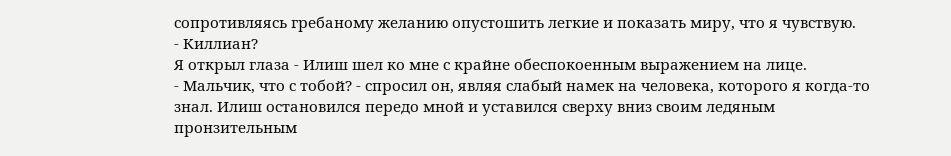сопротивляясь гребаному желанию опустошить легкие и показать миру, что я чувствую.
- Киллиан?
Я открыл глаза - Илиш шел ко мне с крайне обеспокоенным выражением на лице.
- Мальчик, что с тобой? - спросил он, являя слабый намек на человека, которого я когда-то знал. Илиш остановился передо мной и уставился сверху вниз своим ледяным пронзительным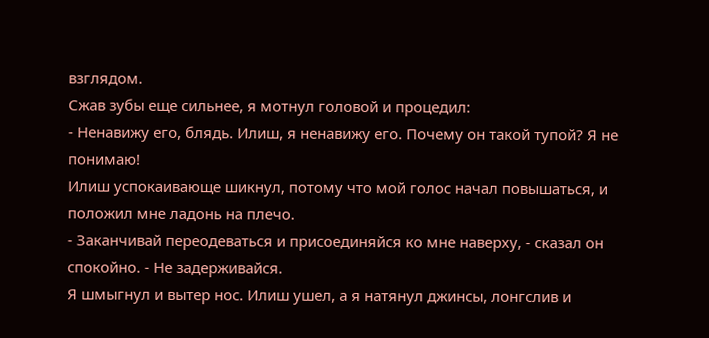взглядом.
Сжав зубы еще сильнее, я мотнул головой и процедил:
- Ненавижу его, блядь. Илиш, я ненавижу его. Почему он такой тупой? Я не понимаю!
Илиш успокаивающе шикнул, потому что мой голос начал повышаться, и положил мне ладонь на плечо.
- Заканчивай переодеваться и присоединяйся ко мне наверху, - сказал он спокойно. - Не задерживайся.
Я шмыгнул и вытер нос. Илиш ушел, а я натянул джинсы, лонгслив и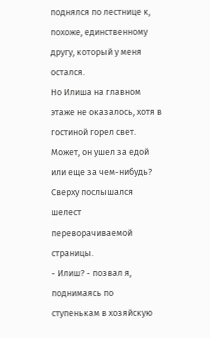поднялся по лестнице к, похоже, единственному другу, который у меня остался.
Но Илиша на главном этаже не оказалось, хотя в гостиной горел свет. Может, он ушел за едой или еще за чем-нибудь?
Сверху послышался шелест переворачиваемой страницы.
- Илиш? - позвал я, поднимаясь по ступенькам в хозяйскую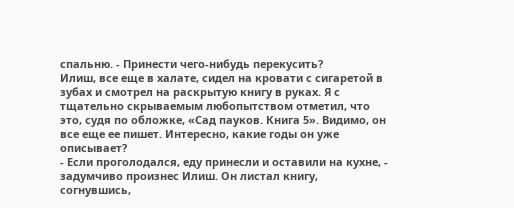спальню. - Принести чего-нибудь перекусить?
Илиш, все еще в халате, сидел на кровати с сигаретой в зубах и смотрел на раскрытую книгу в руках. Я с тщательно скрываемым любопытством отметил, что это, судя по обложке, «Сад пауков. Книга 5». Видимо, он все еще ее пишет. Интересно, какие годы он уже описывает?
- Если проголодался, еду принесли и оставили на кухне, - задумчиво произнес Илиш. Он листал книгу, согнувшись,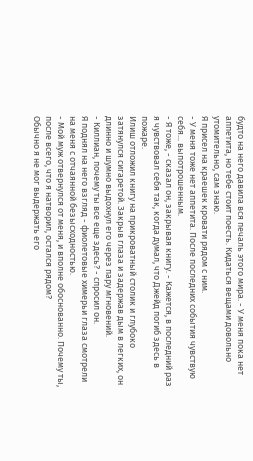будто на него давила вся печаль этого мира. - У меня пока нет аппетита, но тебе стоит поесть. Кидаться вещами довольно утомительно, сам знаю.
Я присел на краешек кровати рядом с ним.
- У меня тоже нет аппетита. После последних события чувствую себя... выпотрошенным.
- Я тоже, - сказал он, закрывая книгу. - Кажется, в последний раз я чувствовал себя так, когда думал, что Джейд погиб здесь в пожаре.
Илиш отложил книгу на прикроватный столик и глубоко затянулся сигаретой. Закрыв глаза и задержав дым в легких, он длинно и шумно выдохнул его через пару мгновений.
- Киллиан, почему ты все еще здесь? - спросил он.
Я поднял на него взгляд - фиолетовые химерьи глаза смотрели на меня с отчаянной безысходностью.
- Мой муж отвернулся от меня, и вполне обоснованно. Почему ты, после всего, что я натворил, остался рядом?
Обычно я не мог выдержать его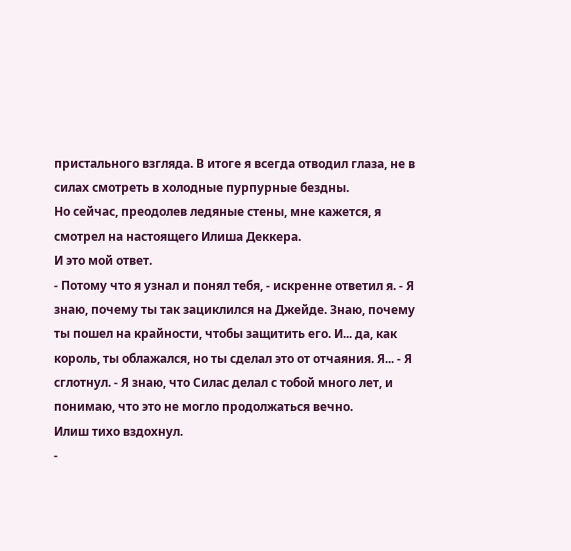пристального взгляда. В итоге я всегда отводил глаза, не в силах смотреть в холодные пурпурные бездны.
Но сейчас, преодолев ледяные стены, мне кажется, я смотрел на настоящего Илиша Деккера.
И это мой ответ.
- Потому что я узнал и понял тебя, - искренне ответил я. - Я знаю, почему ты так зациклился на Джейде. Знаю, почему ты пошел на крайности, чтобы защитить его. И... да, как король, ты облажался, но ты сделал это от отчаяния. Я... - Я сглотнул. - Я знаю, что Силас делал с тобой много лет, и понимаю, что это не могло продолжаться вечно.
Илиш тихо вздохнул.
-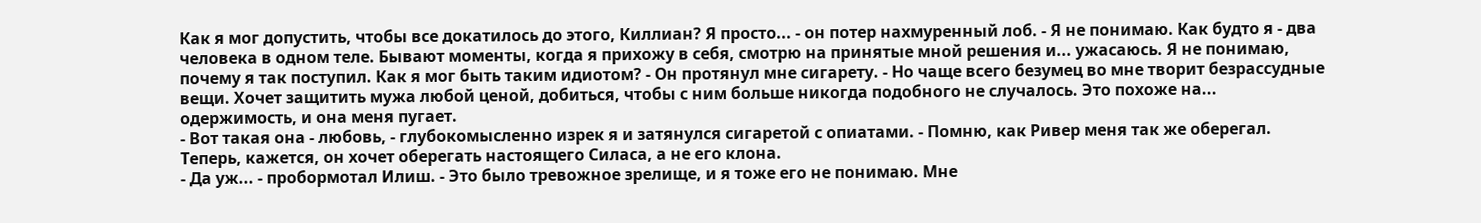Как я мог допустить, чтобы все докатилось до этого, Киллиан? Я просто... - он потер нахмуренный лоб. - Я не понимаю. Как будто я - два человека в одном теле. Бывают моменты, когда я прихожу в себя, смотрю на принятые мной решения и... ужасаюсь. Я не понимаю, почему я так поступил. Как я мог быть таким идиотом? - Он протянул мне сигарету. - Но чаще всего безумец во мне творит безрассудные вещи. Хочет защитить мужа любой ценой, добиться, чтобы с ним больше никогда подобного не случалось. Это похоже на... одержимость, и она меня пугает.
- Вот такая она - любовь, - глубокомысленно изрек я и затянулся сигаретой с опиатами. - Помню, как Ривер меня так же оберегал. Теперь, кажется, он хочет оберегать настоящего Силаса, а не его клона.
- Да уж... - пробормотал Илиш. - Это было тревожное зрелище, и я тоже его не понимаю. Мне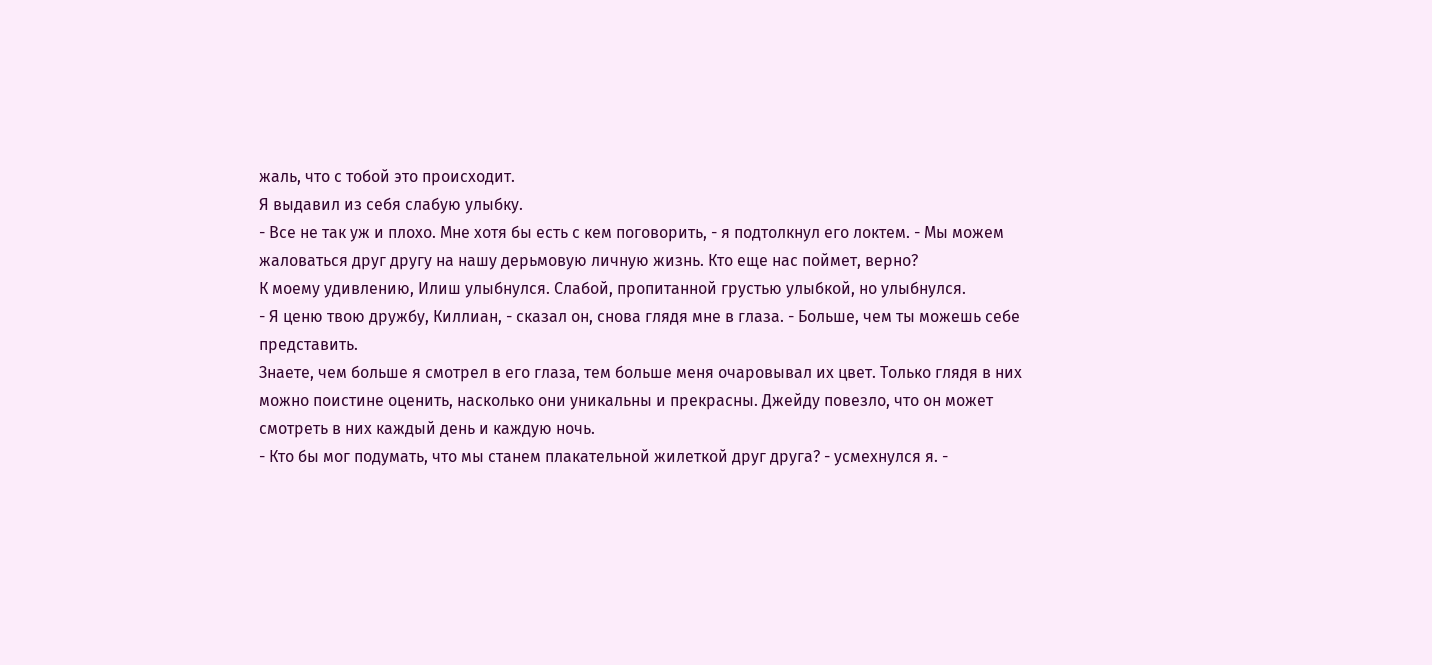жаль, что с тобой это происходит.
Я выдавил из себя слабую улыбку.
- Все не так уж и плохо. Мне хотя бы есть с кем поговорить, - я подтолкнул его локтем. - Мы можем жаловаться друг другу на нашу дерьмовую личную жизнь. Кто еще нас поймет, верно?
К моему удивлению, Илиш улыбнулся. Слабой, пропитанной грустью улыбкой, но улыбнулся.
- Я ценю твою дружбу, Киллиан, - сказал он, снова глядя мне в глаза. - Больше, чем ты можешь себе представить.
Знаете, чем больше я смотрел в его глаза, тем больше меня очаровывал их цвет. Только глядя в них можно поистине оценить, насколько они уникальны и прекрасны. Джейду повезло, что он может смотреть в них каждый день и каждую ночь.
- Кто бы мог подумать, что мы станем плакательной жилеткой друг друга? - усмехнулся я. -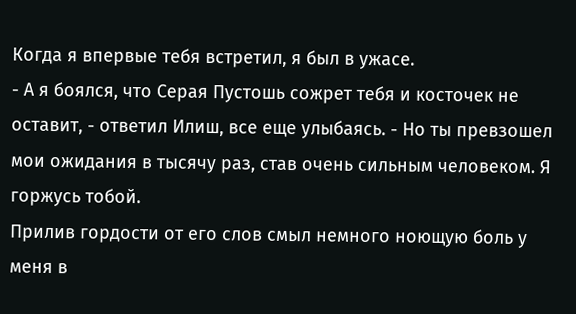Когда я впервые тебя встретил, я был в ужасе.
- А я боялся, что Серая Пустошь сожрет тебя и косточек не оставит, - ответил Илиш, все еще улыбаясь. - Но ты превзошел мои ожидания в тысячу раз, став очень сильным человеком. Я горжусь тобой.
Прилив гордости от его слов смыл немного ноющую боль у меня в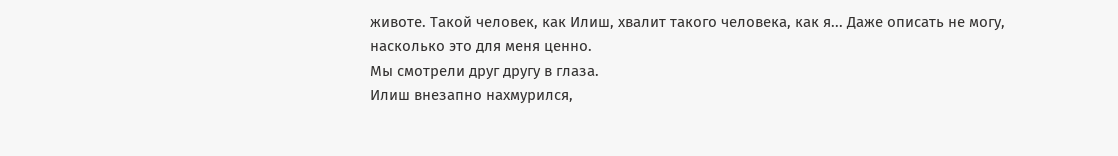животе. Такой человек, как Илиш, хвалит такого человека, как я... Даже описать не могу, насколько это для меня ценно.
Мы смотрели друг другу в глаза.
Илиш внезапно нахмурился,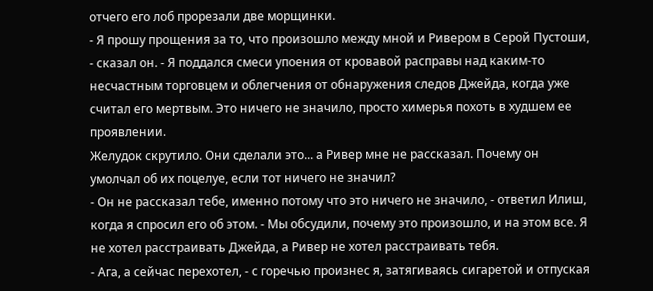отчего его лоб прорезали две морщинки.
- Я прошу прощения за то, что произошло между мной и Ривером в Серой Пустоши, - сказал он. - Я поддался смеси упоения от кровавой расправы над каким-то несчастным торговцем и облегчения от обнаружения следов Джейда, когда уже считал его мертвым. Это ничего не значило, просто химерья похоть в худшем ее проявлении.
Желудок скрутило. Они сделали это... а Ривер мне не рассказал. Почему он умолчал об их поцелуе, если тот ничего не значил?
- Он не рассказал тебе, именно потому что это ничего не значило, - ответил Илиш, когда я спросил его об этом. - Мы обсудили, почему это произошло, и на этом все. Я не хотел расстраивать Джейда, а Ривер не хотел расстраивать тебя.
- Ага, а сейчас перехотел, - с горечью произнес я, затягиваясь сигаретой и отпуская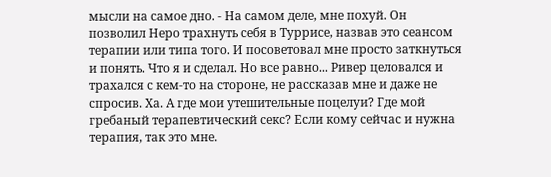мысли на самое дно. - На самом деле, мне похуй. Он позволил Неро трахнуть себя в Туррисе, назвав это сеансом терапии или типа того. И посоветовал мне просто заткнуться и понять. Что я и сделал. Но все равно... Ривер целовался и трахался с кем-то на стороне, не рассказав мне и даже не спросив. Ха. А где мои утешительные поцелуи? Где мой гребаный терапевтический секс? Если кому сейчас и нужна терапия, так это мне.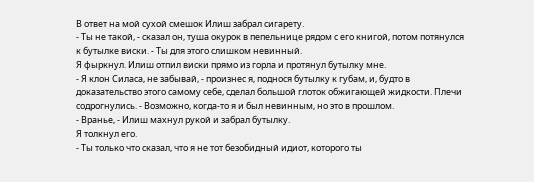В ответ на мой сухой смешок Илиш забрал сигарету.
- Ты не такой, - сказал он, туша окурок в пепельнице рядом с его книгой, потом потянулся к бутылке виски. - Ты для этого слишком невинный.
Я фыркнул. Илиш отпил виски прямо из горла и протянул бутылку мне.
- Я клон Силаса, не забывай, - произнес я, поднося бутылку к губам, и, будто в доказательство этого самому себе, сделал большой глоток обжигающей жидкости. Плечи содрогнулись. - Возможно, когда-то я и был невинным, но это в прошлом.
- Вранье, - Илиш махнул рукой и забрал бутылку.
Я толкнул его.
- Ты только что сказал, что я не тот безобидный идиот, которого ты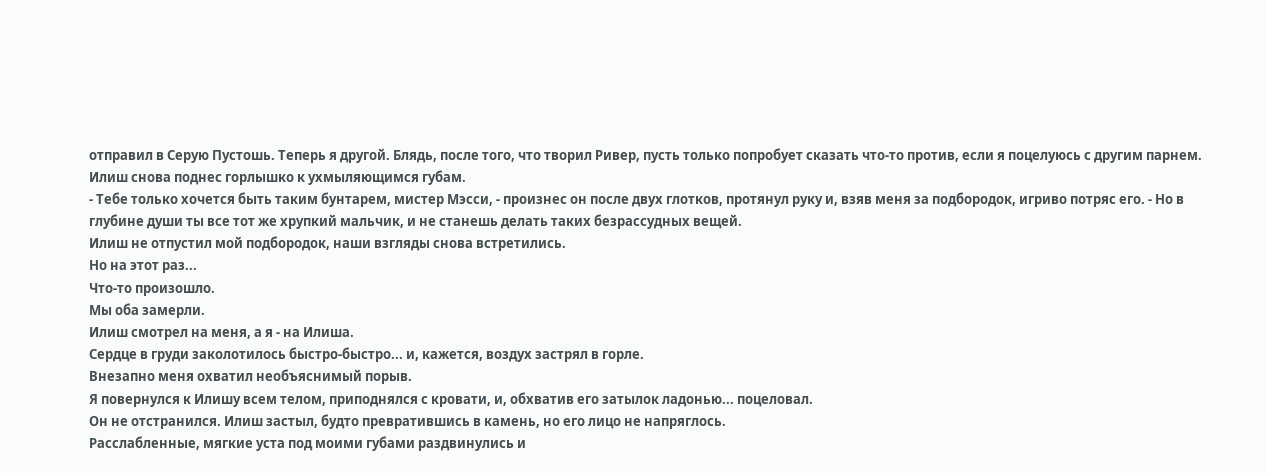отправил в Серую Пустошь. Теперь я другой. Блядь, после того, что творил Ривер, пусть только попробует сказать что-то против, если я поцелуюсь с другим парнем.
Илиш снова поднес горлышко к ухмыляющимся губам.
- Тебе только хочется быть таким бунтарем, мистер Мэсси, - произнес он после двух глотков, протянул руку и, взяв меня за подбородок, игриво потряс его. - Но в глубине души ты все тот же хрупкий мальчик, и не станешь делать таких безрассудных вещей.
Илиш не отпустил мой подбородок, наши взгляды снова встретились.
Но на этот раз...
Что-то произошло.
Мы оба замерли.
Илиш смотрел на меня, а я - на Илиша.
Сердце в груди заколотилось быстро-быстро... и, кажется, воздух застрял в горле.
Внезапно меня охватил необъяснимый порыв.
Я повернулся к Илишу всем телом, приподнялся с кровати, и, обхватив его затылок ладонью... поцеловал.
Он не отстранился. Илиш застыл, будто превратившись в камень, но его лицо не напряглось.
Расслабленные, мягкие уста под моими губами раздвинулись и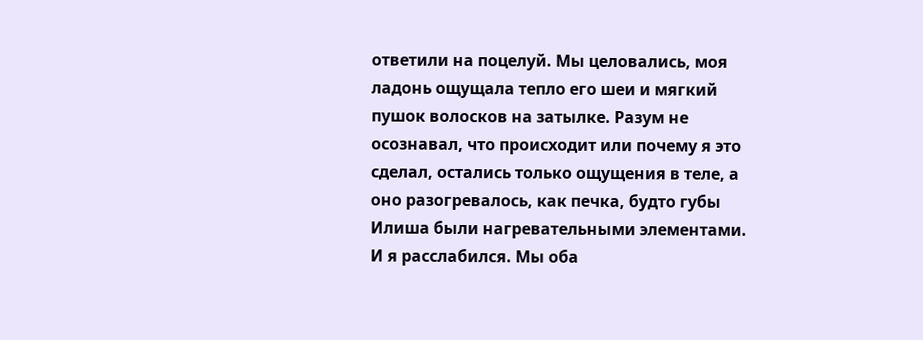ответили на поцелуй. Мы целовались, моя ладонь ощущала тепло его шеи и мягкий пушок волосков на затылке. Разум не осознавал, что происходит или почему я это сделал, остались только ощущения в теле, а оно разогревалось, как печка, будто губы Илиша были нагревательными элементами.
И я расслабился. Мы оба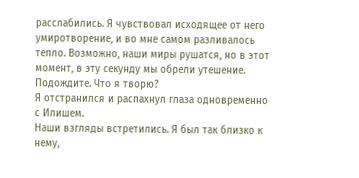расслабились. Я чувствовал исходящее от него умиротворение, и во мне самом разливалось тепло. Возможно, наши миры рушатся, но в этот момент, в эту секунду мы обрели утешение.
Подождите. Что я творю?
Я отстранился и распахнул глаза одновременно с Илишем.
Наши взгляды встретились. Я был так близко к нему,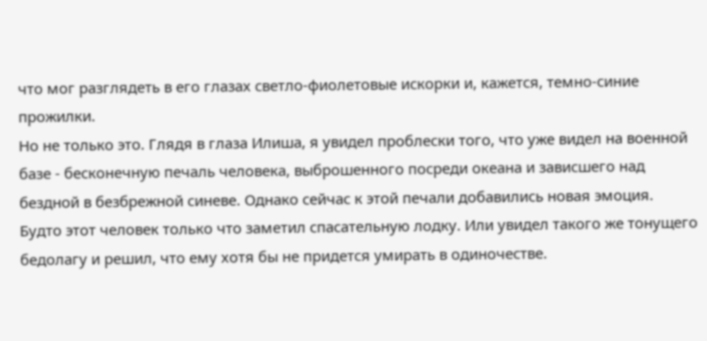что мог разглядеть в его глазах светло-фиолетовые искорки и, кажется, темно-синие прожилки.
Но не только это. Глядя в глаза Илиша, я увидел проблески того, что уже видел на военной базе - бесконечную печаль человека, выброшенного посреди океана и зависшего над бездной в безбрежной синеве. Однако сейчас к этой печали добавились новая эмоция.
Будто этот человек только что заметил спасательную лодку. Или увидел такого же тонущего бедолагу и решил, что ему хотя бы не придется умирать в одиночестве.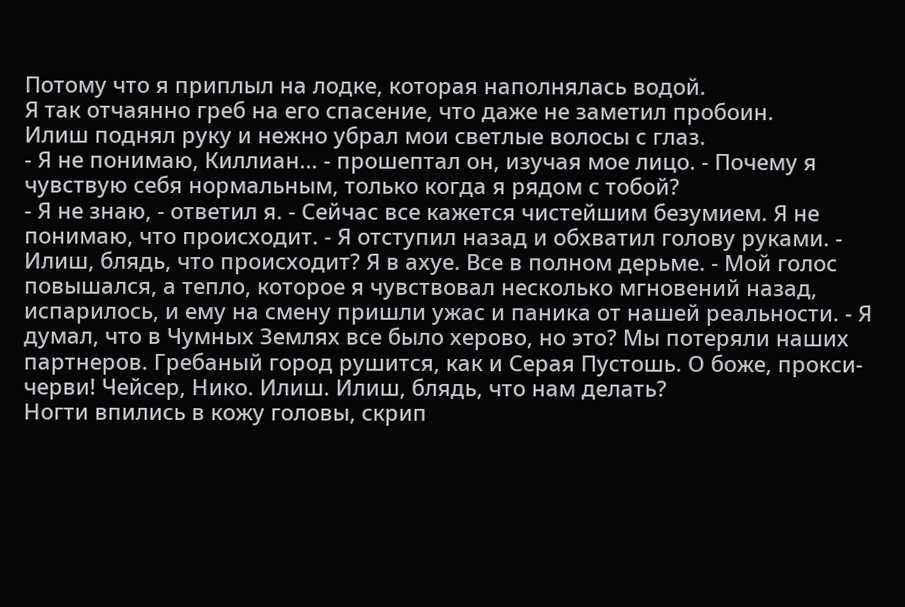Потому что я приплыл на лодке, которая наполнялась водой.
Я так отчаянно греб на его спасение, что даже не заметил пробоин.
Илиш поднял руку и нежно убрал мои светлые волосы с глаз.
- Я не понимаю, Киллиан... - прошептал он, изучая мое лицо. - Почему я чувствую себя нормальным, только когда я рядом с тобой?
- Я не знаю, - ответил я. - Сейчас все кажется чистейшим безумием. Я не понимаю, что происходит. - Я отступил назад и обхватил голову руками. - Илиш, блядь, что происходит? Я в ахуе. Все в полном дерьме. - Мой голос повышался, а тепло, которое я чувствовал несколько мгновений назад, испарилось, и ему на смену пришли ужас и паника от нашей реальности. - Я думал, что в Чумных Землях все было херово, но это? Мы потеряли наших партнеров. Гребаный город рушится, как и Серая Пустошь. О боже, прокси-черви! Чейсер, Нико. Илиш. Илиш, блядь, что нам делать?
Ногти впились в кожу головы, скрип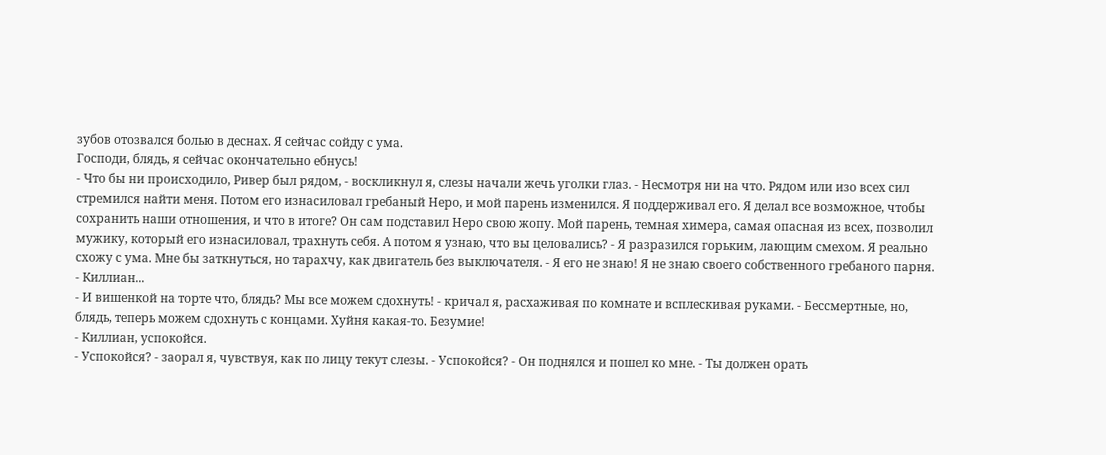зубов отозвался болью в деснах. Я сейчас сойду с ума.
Господи, блядь, я сейчас окончательно ебнусь!
- Что бы ни происходило, Ривер был рядом, - воскликнул я, слезы начали жечь уголки глаз. - Несмотря ни на что. Рядом или изо всех сил стремился найти меня. Потом его изнасиловал гребаный Неро, и мой парень изменился. Я поддерживал его. Я делал все возможное, чтобы сохранить наши отношения, и что в итоге? Он сам подставил Неро свою жопу. Мой парень, темная химера, самая опасная из всех, позволил мужику, который его изнасиловал, трахнуть себя. А потом я узнаю, что вы целовались? - Я разразился горьким, лающим смехом. Я реально схожу с ума. Мне бы заткнуться, но тарахчу, как двигатель без выключателя. - Я его не знаю! Я не знаю своего собственного гребаного парня.
- Киллиан...
- И вишенкой на торте что, блядь? Мы все можем сдохнуть! - кричал я, расхаживая по комнате и всплескивая руками. - Бессмертные, но, блядь, теперь можем сдохнуть с концами. Хуйня какая-то. Безумие!
- Киллиан, успокойся.
- Успокойся? - заорал я, чувствуя, как по лицу текут слезы. - Успокойся? - Он поднялся и пошел ко мне. - Ты должен орать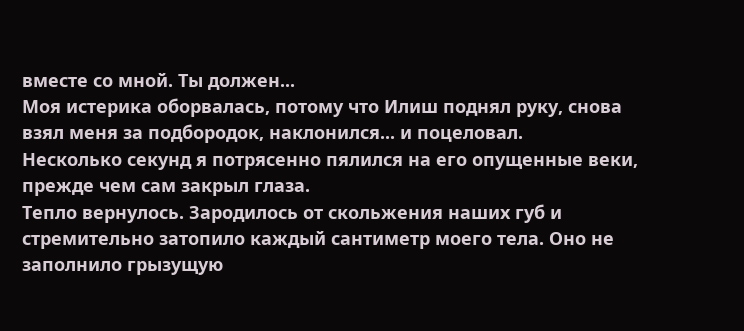вместе со мной. Ты должен...
Моя истерика оборвалась, потому что Илиш поднял руку, снова взял меня за подбородок, наклонился... и поцеловал.
Несколько секунд я потрясенно пялился на его опущенные веки, прежде чем сам закрыл глаза.
Тепло вернулось. Зародилось от скольжения наших губ и стремительно затопило каждый сантиметр моего тела. Оно не заполнило грызущую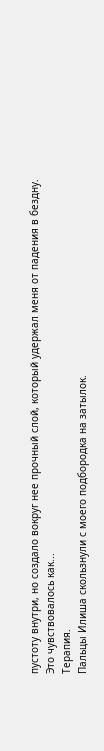пустоту внутри, но создало вокруг нее прочный слой, который удержал меня от падения в бездну.
Это чувствовалось как...
Терапия.
Пальцы Илиша скользнули с моего подбородка на затылок.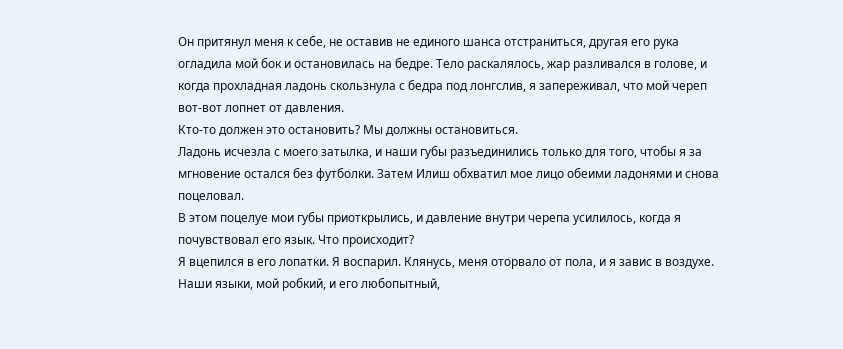Он притянул меня к себе, не оставив не единого шанса отстраниться, другая его рука огладила мой бок и остановилась на бедре. Тело раскалялось, жар разливался в голове, и когда прохладная ладонь скользнула с бедра под лонгслив, я запереживал, что мой череп вот-вот лопнет от давления.
Кто-то должен это остановить? Мы должны остановиться.
Ладонь исчезла с моего затылка, и наши губы разъединились только для того, чтобы я за мгновение остался без футболки. Затем Илиш обхватил мое лицо обеими ладонями и снова поцеловал.
В этом поцелуе мои губы приоткрылись, и давление внутри черепа усилилось, когда я почувствовал его язык. Что происходит?
Я вцепился в его лопатки. Я воспарил. Клянусь, меня оторвало от пола, и я завис в воздухе.
Наши языки, мой робкий, и его любопытный,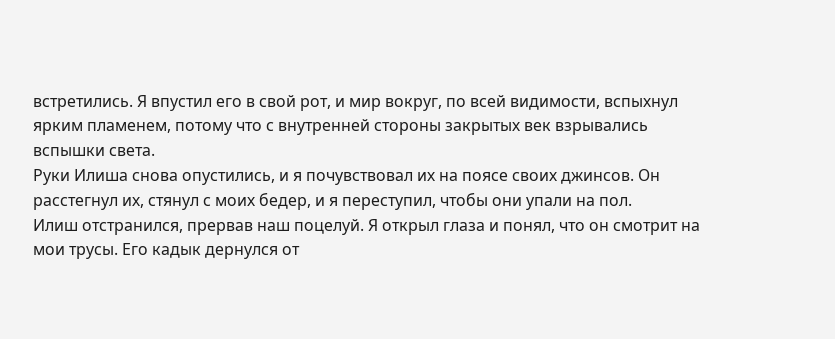встретились. Я впустил его в свой рот, и мир вокруг, по всей видимости, вспыхнул ярким пламенем, потому что с внутренней стороны закрытых век взрывались вспышки света.
Руки Илиша снова опустились, и я почувствовал их на поясе своих джинсов. Он расстегнул их, стянул с моих бедер, и я переступил, чтобы они упали на пол.
Илиш отстранился, прервав наш поцелуй. Я открыл глаза и понял, что он смотрит на мои трусы. Его кадык дернулся от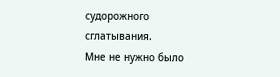судорожного сглатывания.
Мне не нужно было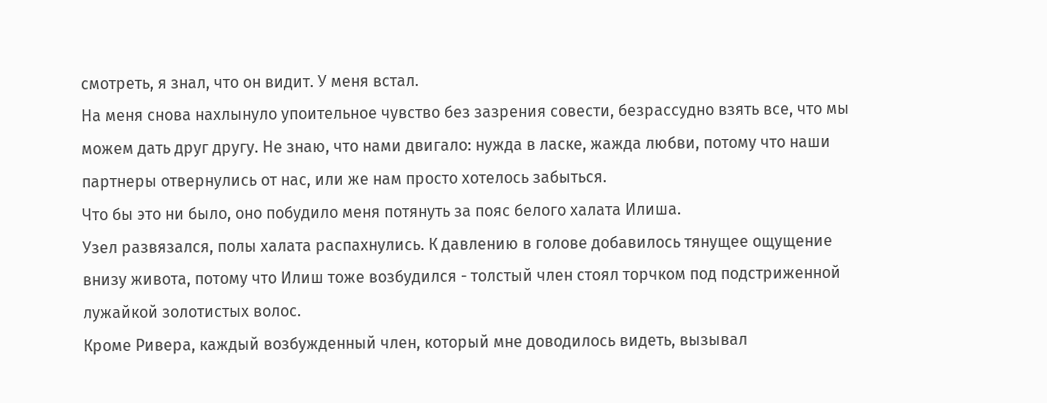смотреть, я знал, что он видит. У меня встал.
На меня снова нахлынуло упоительное чувство без зазрения совести, безрассудно взять все, что мы можем дать друг другу. Не знаю, что нами двигало: нужда в ласке, жажда любви, потому что наши партнеры отвернулись от нас, или же нам просто хотелось забыться.
Что бы это ни было, оно побудило меня потянуть за пояс белого халата Илиша.
Узел развязался, полы халата распахнулись. К давлению в голове добавилось тянущее ощущение внизу живота, потому что Илиш тоже возбудился - толстый член стоял торчком под подстриженной лужайкой золотистых волос.
Кроме Ривера, каждый возбужденный член, который мне доводилось видеть, вызывал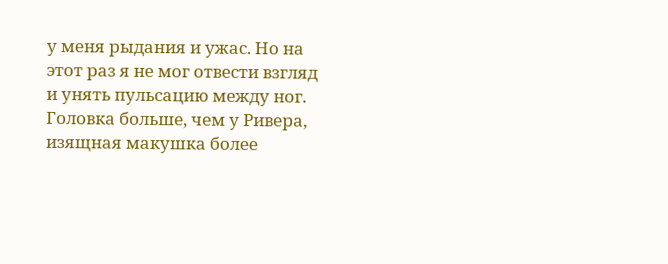у меня рыдания и ужас. Но на этот раз я не мог отвести взгляд и унять пульсацию между ног.
Головка больше, чем у Ривера, изящная макушка более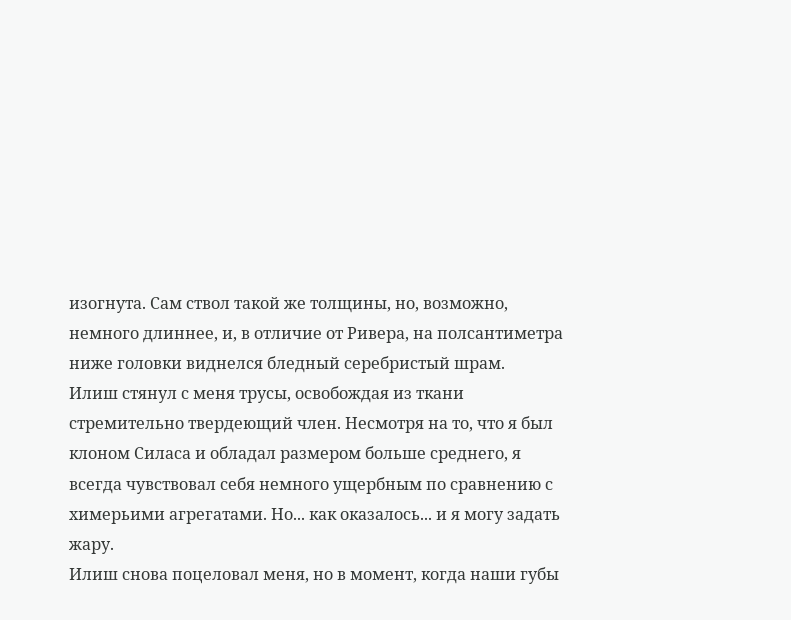изогнута. Сам ствол такой же толщины, но, возможно, немного длиннее, и, в отличие от Ривера, на полсантиметра ниже головки виднелся бледный серебристый шрам.
Илиш стянул с меня трусы, освобождая из ткани стремительно твердеющий член. Несмотря на то, что я был клоном Силаса и обладал размером больше среднего, я всегда чувствовал себя немного ущербным по сравнению с химерьими агрегатами. Но... как оказалось... и я могу задать жару.
Илиш снова поцеловал меня, но в момент, когда наши губы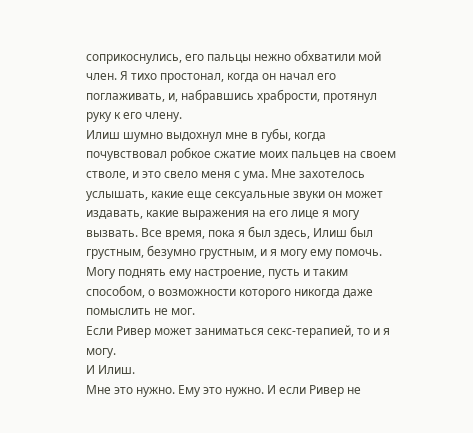соприкоснулись, его пальцы нежно обхватили мой член. Я тихо простонал, когда он начал его поглаживать, и, набравшись храбрости, протянул руку к его члену.
Илиш шумно выдохнул мне в губы, когда почувствовал робкое сжатие моих пальцев на своем стволе, и это свело меня с ума. Мне захотелось услышать, какие еще сексуальные звуки он может издавать, какие выражения на его лице я могу вызвать. Все время, пока я был здесь, Илиш был грустным, безумно грустным, и я могу ему помочь. Могу поднять ему настроение, пусть и таким способом, о возможности которого никогда даже помыслить не мог.
Если Ривер может заниматься секс-терапией, то и я могу.
И Илиш.
Мне это нужно. Ему это нужно. И если Ривер не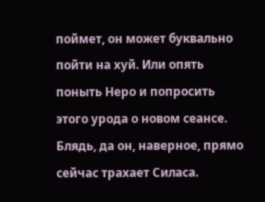поймет, он может буквально пойти на хуй. Или опять поныть Неро и попросить этого урода о новом сеансе. Блядь, да он, наверное, прямо сейчас трахает Силаса.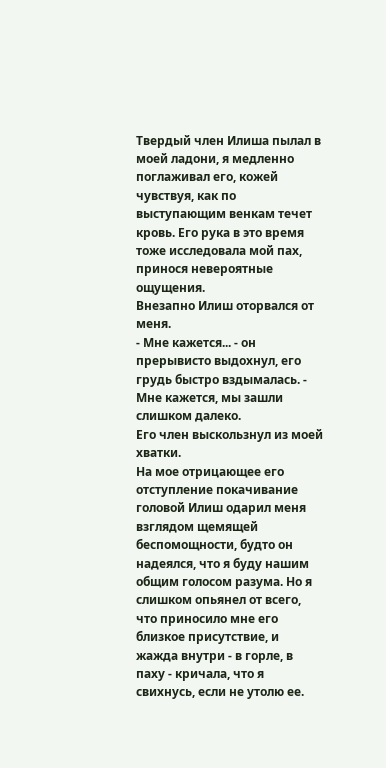Твердый член Илиша пылал в моей ладони, я медленно поглаживал его, кожей чувствуя, как по выступающим венкам течет кровь. Его рука в это время тоже исследовала мой пах, принося невероятные ощущения.
Внезапно Илиш оторвался от меня.
- Мне кажется... - он прерывисто выдохнул, его грудь быстро вздымалась. - Мне кажется, мы зашли слишком далеко.
Его член выскользнул из моей хватки.
На мое отрицающее его отступление покачивание головой Илиш одарил меня взглядом щемящей беспомощности, будто он надеялся, что я буду нашим общим голосом разума. Но я слишком опьянел от всего, что приносило мне его близкое присутствие, и жажда внутри - в горле, в паху - кричала, что я свихнусь, если не утолю ее.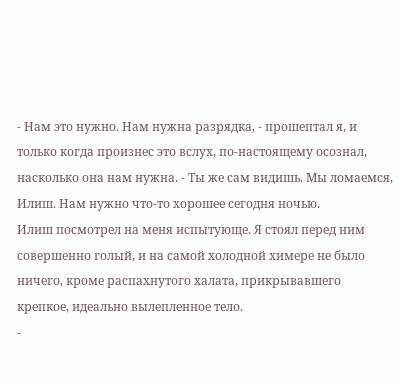- Нам это нужно. Нам нужна разрядка, - прошептал я, и только когда произнес это вслух, по-настоящему осознал, насколько она нам нужна. - Ты же сам видишь. Мы ломаемся, Илиш. Нам нужно что-то хорошее сегодня ночью.
Илиш посмотрел на меня испытующе. Я стоял перед ним совершенно голый, и на самой холодной химере не было ничего, кроме распахнутого халата, прикрывавшего крепкое, идеально вылепленное тело.
-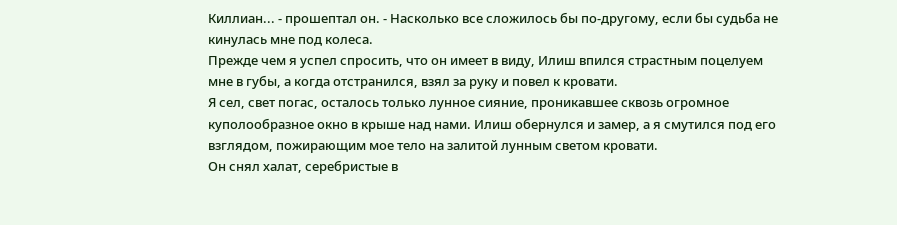Киллиан... - прошептал он. - Насколько все сложилось бы по-другому, если бы судьба не кинулась мне под колеса.
Прежде чем я успел спросить, что он имеет в виду, Илиш впился страстным поцелуем мне в губы, а когда отстранился, взял за руку и повел к кровати.
Я сел, свет погас, осталось только лунное сияние, проникавшее сквозь огромное куполообразное окно в крыше над нами. Илиш обернулся и замер, а я смутился под его взглядом, пожирающим мое тело на залитой лунным светом кровати.
Он снял халат, серебристые в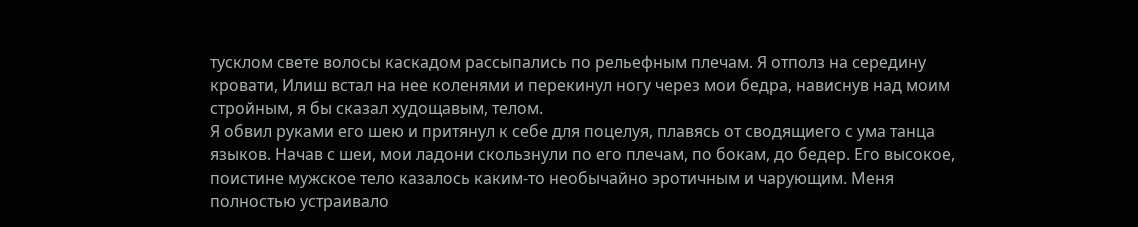тусклом свете волосы каскадом рассыпались по рельефным плечам. Я отполз на середину кровати, Илиш встал на нее коленями и перекинул ногу через мои бедра, нависнув над моим стройным, я бы сказал худощавым, телом.
Я обвил руками его шею и притянул к себе для поцелуя, плавясь от сводящиего с ума танца языков. Начав с шеи, мои ладони скользнули по его плечам, по бокам, до бедер. Его высокое, поистине мужское тело казалось каким-то необычайно эротичным и чарующим. Меня полностью устраивало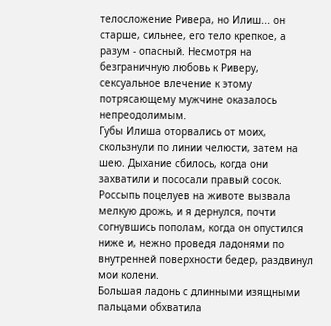телосложение Ривера, но Илиш... он старше, сильнее, его тело крепкое, а разум - опасный. Несмотря на безграничную любовь к Риверу, сексуальное влечение к этому потрясающему мужчине оказалось непреодолимым.
Губы Илиша оторвались от моих, скользнули по линии челюсти, затем на шею. Дыхание сбилось, когда они захватили и пососали правый сосок. Россыпь поцелуев на животе вызвала мелкую дрожь, и я дернулся, почти согнувшись пополам, когда он опустился ниже и, нежно проведя ладонями по внутренней поверхности бедер, раздвинул мои колени.
Большая ладонь с длинными изящными пальцами обхватила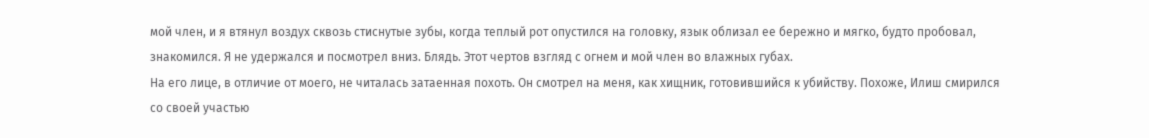мой член, и я втянул воздух сквозь стиснутые зубы, когда теплый рот опустился на головку, язык облизал ее бережно и мягко, будто пробовал, знакомился. Я не удержался и посмотрел вниз. Блядь. Этот чертов взгляд с огнем и мой член во влажных губах.
На его лице, в отличие от моего, не читалась затаенная похоть. Он смотрел на меня, как хищник, готовившийся к убийству. Похоже, Илиш смирился со своей участью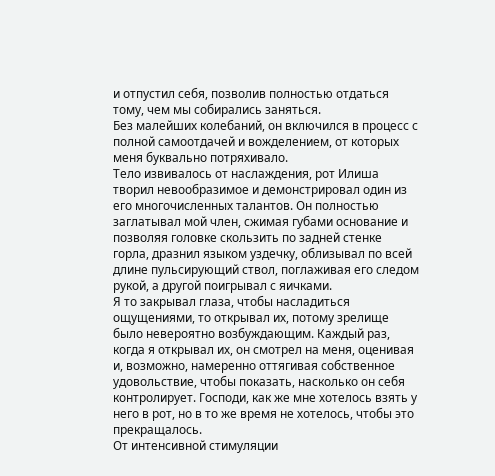и отпустил себя, позволив полностью отдаться тому, чем мы собирались заняться.
Без малейших колебаний, он включился в процесс с полной самоотдачей и вожделением, от которых меня буквально потряхивало.
Тело извивалось от наслаждения, рот Илиша творил невообразимое и демонстрировал один из его многочисленных талантов. Он полностью заглатывал мой член, сжимая губами основание и позволяя головке скользить по задней стенке горла, дразнил языком уздечку, облизывал по всей длине пульсирующий ствол, поглаживая его следом рукой, а другой поигрывал с яичками.
Я то закрывал глаза, чтобы насладиться ощущениями, то открывал их, потому зрелище было невероятно возбуждающим. Каждый раз, когда я открывал их, он смотрел на меня, оценивая и, возможно, намеренно оттягивая собственное удовольствие, чтобы показать, насколько он себя контролирует. Господи, как же мне хотелось взять у него в рот, но в то же время не хотелось, чтобы это прекращалось.
От интенсивной стимуляции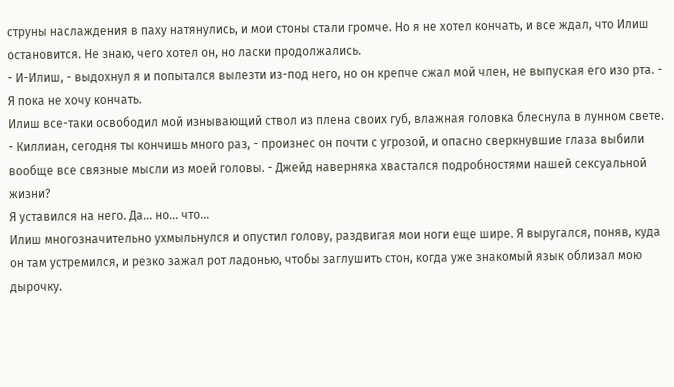струны наслаждения в паху натянулись, и мои стоны стали громче. Но я не хотел кончать, и все ждал, что Илиш остановится. Не знаю, чего хотел он, но ласки продолжались.
- И-Илиш, - выдохнул я и попытался вылезти из-под него, но он крепче сжал мой член, не выпуская его изо рта. - Я пока не хочу кончать.
Илиш все-таки освободил мой изнывающий ствол из плена своих губ, влажная головка блеснула в лунном свете.
- Киллиан, сегодня ты кончишь много раз, - произнес он почти с угрозой, и опасно сверкнувшие глаза выбили вообще все связные мысли из моей головы. - Джейд наверняка хвастался подробностями нашей сексуальной жизни?
Я уставился на него. Да... но... что...
Илиш многозначительно ухмыльнулся и опустил голову, раздвигая мои ноги еще шире. Я выругался, поняв, куда он там устремился, и резко зажал рот ладонью, чтобы заглушить стон, когда уже знакомый язык облизал мою дырочку.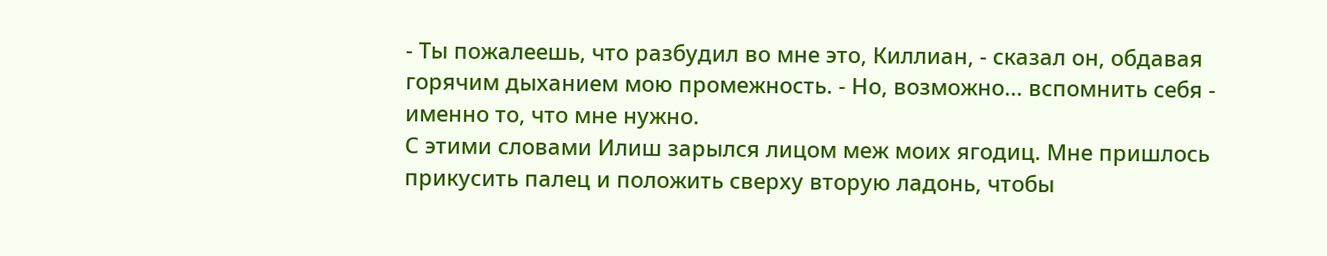- Ты пожалеешь, что разбудил во мне это, Киллиан, - сказал он, обдавая горячим дыханием мою промежность. - Но, возможно... вспомнить себя - именно то, что мне нужно.
С этими словами Илиш зарылся лицом меж моих ягодиц. Мне пришлось прикусить палец и положить сверху вторую ладонь, чтобы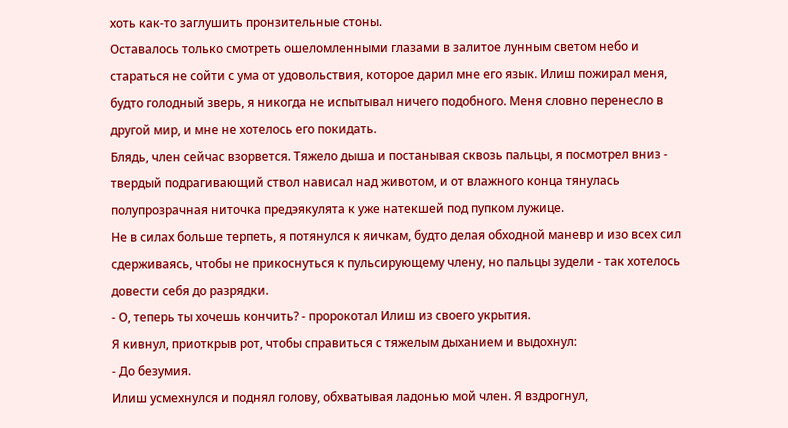хоть как-то заглушить пронзительные стоны.
Оставалось только смотреть ошеломленными глазами в залитое лунным светом небо и стараться не сойти с ума от удовольствия, которое дарил мне его язык. Илиш пожирал меня, будто голодный зверь, я никогда не испытывал ничего подобного. Меня словно перенесло в другой мир, и мне не хотелось его покидать.
Блядь, член сейчас взорвется. Тяжело дыша и постанывая сквозь пальцы, я посмотрел вниз - твердый подрагивающий ствол нависал над животом, и от влажного конца тянулась полупрозрачная ниточка предэякулята к уже натекшей под пупком лужице.
Не в силах больше терпеть, я потянулся к яичкам, будто делая обходной маневр и изо всех сил сдерживаясь, чтобы не прикоснуться к пульсирующему члену, но пальцы зудели - так хотелось довести себя до разрядки.
- О, теперь ты хочешь кончить? - пророкотал Илиш из своего укрытия.
Я кивнул, приоткрыв рот, чтобы справиться с тяжелым дыханием и выдохнул:
- До безумия.
Илиш усмехнулся и поднял голову, обхватывая ладонью мой член. Я вздрогнул,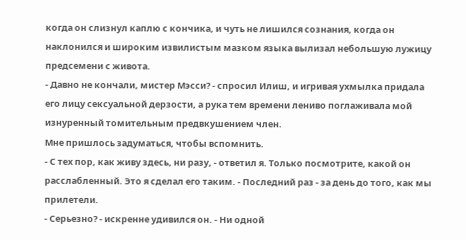когда он слизнул каплю с кончика, и чуть не лишился сознания, когда он наклонился и широким извилистым мазком языка вылизал небольшую лужицу предсемени с живота.
- Давно не кончали, мистер Мэсси? - спросил Илиш, и игривая ухмылка придала его лицу сексуальной дерзости, а рука тем времени лениво поглаживала мой изнуренный томительным предвкушением член.
Мне пришлось задуматься, чтобы вспомнить.
- С тех пор, как живу здесь, ни разу, - ответил я. Только посмотрите, какой он расслабленный. Это я сделал его таким. - Последний раз - за день до того, как мы прилетели.
- Серьезно? - искренне удивился он. - Ни одной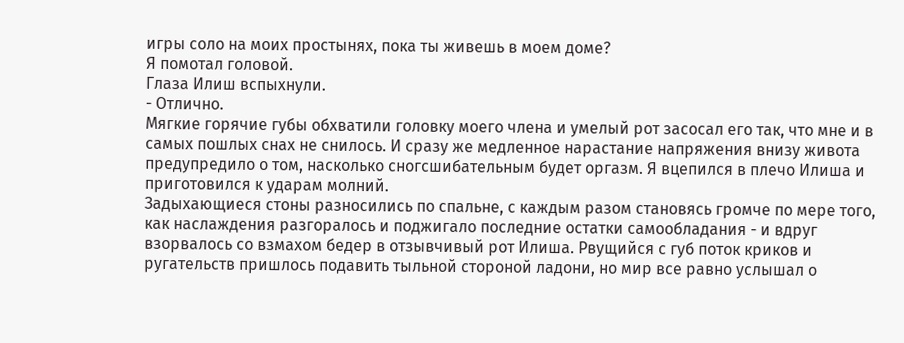игры соло на моих простынях, пока ты живешь в моем доме?
Я помотал головой.
Глаза Илиш вспыхнули.
- Отлично.
Мягкие горячие губы обхватили головку моего члена и умелый рот засосал его так, что мне и в самых пошлых снах не снилось. И сразу же медленное нарастание напряжения внизу живота предупредило о том, насколько сногсшибательным будет оргазм. Я вцепился в плечо Илиша и приготовился к ударам молний.
Задыхающиеся стоны разносились по спальне, с каждым разом становясь громче по мере того, как наслаждения разгоралось и поджигало последние остатки самообладания - и вдруг взорвалось со взмахом бедер в отзывчивый рот Илиша. Рвущийся с губ поток криков и ругательств пришлось подавить тыльной стороной ладони, но мир все равно услышал о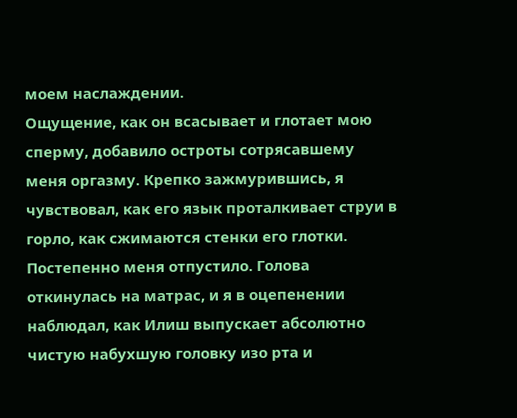моем наслаждении.
Ощущение, как он всасывает и глотает мою сперму, добавило остроты сотрясавшему меня оргазму. Крепко зажмурившись, я чувствовал, как его язык проталкивает струи в горло, как сжимаются стенки его глотки.
Постепенно меня отпустило. Голова откинулась на матрас, и я в оцепенении наблюдал, как Илиш выпускает абсолютно чистую набухшую головку изо рта и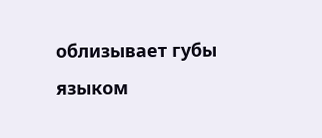облизывает губы языком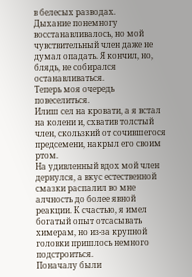в белесых разводах.
Дыхание понемногу восстанавливалось, но мой чувствительный член даже не думал опадать. Я кончил, но, блядь, не собирался останавливаться.
Теперь моя очередь повеселиться.
Илиш сел на кровати, а я встал на колени и, схватив толстый член, скользкий от сочившегося предсемени, накрыл его своим ртом.
На удивленный вдох мой член дернулся, а вкус естественной смазки распалил во мне алчность до более явной реакции. К счастью, я имел богатый опыт отсасывать химерам, но из-за крупной головки пришлось немного подстроиться.
Поначалу были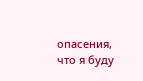опасения, что я буду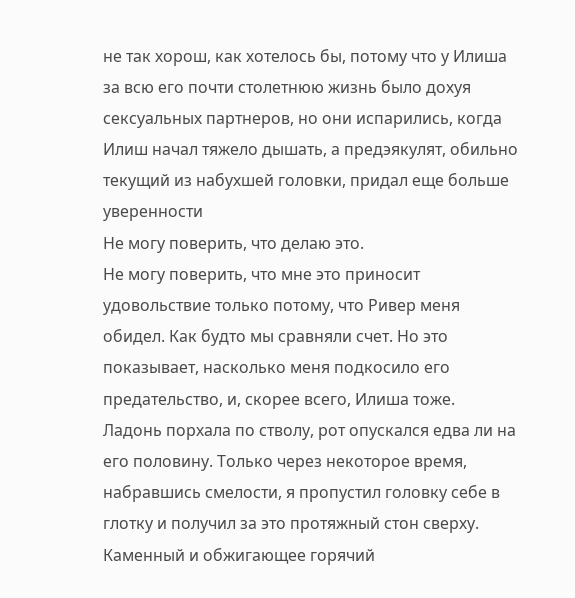не так хорош, как хотелось бы, потому что у Илиша за всю его почти столетнюю жизнь было дохуя сексуальных партнеров, но они испарились, когда Илиш начал тяжело дышать, а предэякулят, обильно текущий из набухшей головки, придал еще больше уверенности
Не могу поверить, что делаю это.
Не могу поверить, что мне это приносит удовольствие только потому, что Ривер меня обидел. Как будто мы сравняли счет. Но это показывает, насколько меня подкосило его предательство, и, скорее всего, Илиша тоже.
Ладонь порхала по стволу, рот опускался едва ли на его половину. Только через некоторое время, набравшись смелости, я пропустил головку себе в глотку и получил за это протяжный стон сверху. Каменный и обжигающее горячий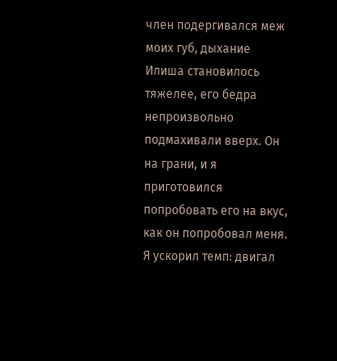член подергивался меж моих губ, дыхание Илиша становилось тяжелее, его бедра непроизвольно подмахивали вверх. Он на грани, и я приготовился попробовать его на вкус, как он попробовал меня.
Я ускорил темп: двигал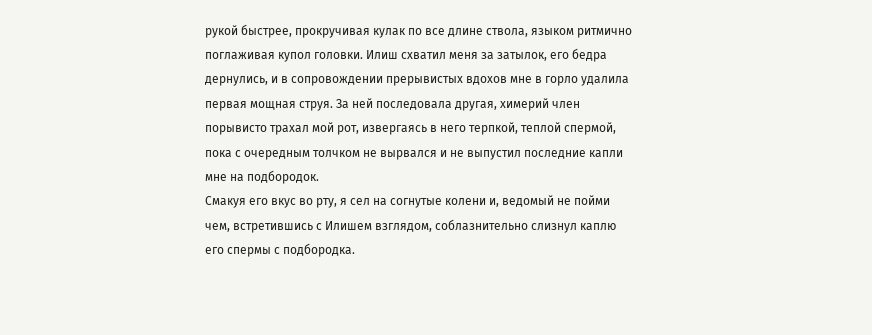рукой быстрее, прокручивая кулак по все длине ствола, языком ритмично поглаживая купол головки. Илиш схватил меня за затылок, его бедра дернулись, и в сопровождении прерывистых вдохов мне в горло удалила первая мощная струя. За ней последовала другая, химерий член порывисто трахал мой рот, извергаясь в него терпкой, теплой спермой, пока с очередным толчком не вырвался и не выпустил последние капли мне на подбородок.
Смакуя его вкус во рту, я сел на согнутые колени и, ведомый не пойми чем, встретившись с Илишем взглядом, соблазнительно слизнул каплю его спермы с подбородка.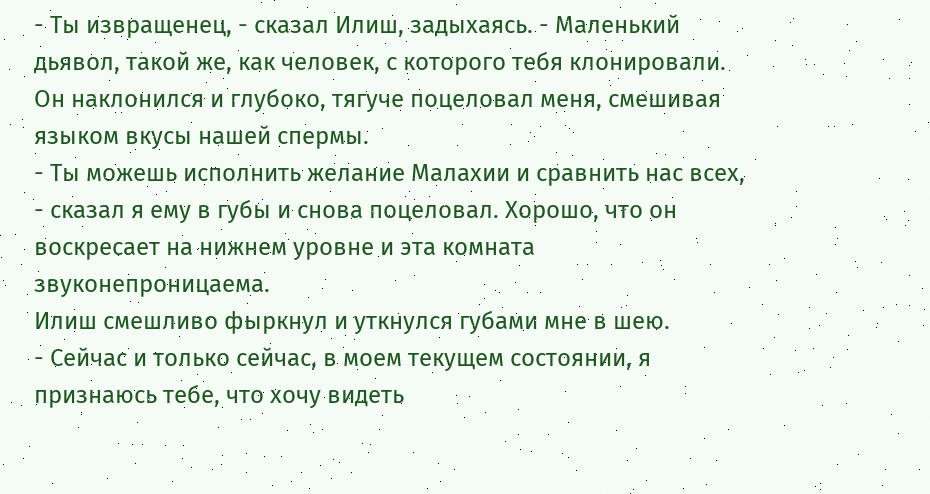- Ты извращенец, - сказал Илиш, задыхаясь. - Маленький дьявол, такой же, как человек, с которого тебя клонировали.
Он наклонился и глубоко, тягуче поцеловал меня, смешивая языком вкусы нашей спермы.
- Ты можешь исполнить желание Малахии и сравнить нас всех, - сказал я ему в губы и снова поцеловал. Хорошо, что он воскресает на нижнем уровне и эта комната звуконепроницаема.
Илиш смешливо фыркнул и уткнулся губами мне в шею.
- Сейчас и только сейчас, в моем текущем состоянии, я признаюсь тебе, что хочу видеть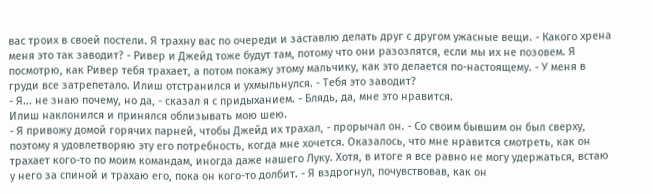вас троих в своей постели. Я трахну вас по очереди и заставлю делать друг с другом ужасные вещи. - Какого хрена меня это так заводит? - Ривер и Джейд тоже будут там, потому что они разозлятся, если мы их не позовем. Я посмотрю, как Ривер тебя трахает, а потом покажу этому мальчику, как это делается по-настоящему. - У меня в груди все затрепетало. Илиш отстранился и ухмыльнулся. - Тебя это заводит?
- Я... не знаю почему, но да, - сказал я с придыханием. - Блядь, да, мне это нравится.
Илиш наклонился и принялся облизывать мою шею.
- Я привожу домой горячих парней, чтобы Джейд их трахал, - прорычал он. - Со своим бывшим он был сверху, поэтому я удовлетворяю эту его потребность, когда мне хочется. Оказалось, что мне нравится смотреть, как он трахает кого-то по моим командам, иногда даже нашего Луку. Хотя, в итоге я все равно не могу удержаться, встаю у него за спиной и трахаю его, пока он кого-то долбит. - Я вздрогнул, почувствовав, как он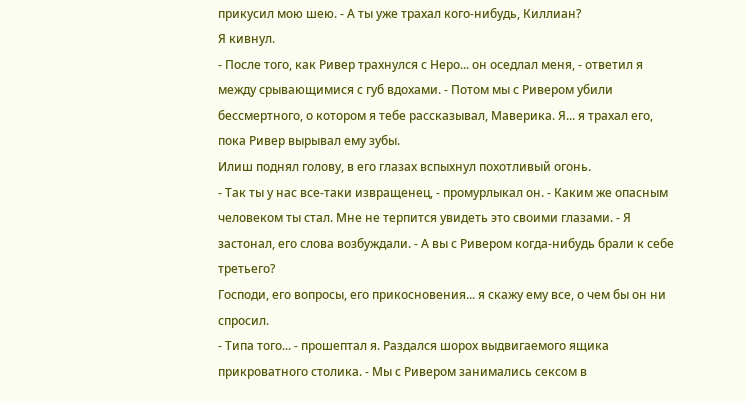прикусил мою шею. - А ты уже трахал кого-нибудь, Киллиан?
Я кивнул.
- После того, как Ривер трахнулся с Неро... он оседлал меня, - ответил я между срывающимися с губ вдохами. - Потом мы с Ривером убили бессмертного, о котором я тебе рассказывал, Маверика. Я... я трахал его, пока Ривер вырывал ему зубы.
Илиш поднял голову, в его глазах вспыхнул похотливый огонь.
- Так ты у нас все-таки извращенец, - промурлыкал он. - Каким же опасным человеком ты стал. Мне не терпится увидеть это своими глазами. - Я застонал, его слова возбуждали. - А вы с Ривером когда-нибудь брали к себе третьего?
Господи, его вопросы, его прикосновения... я скажу ему все, о чем бы он ни спросил.
- Типа того... - прошептал я. Раздался шорох выдвигаемого ящика прикроватного столика. - Мы с Ривером занимались сексом в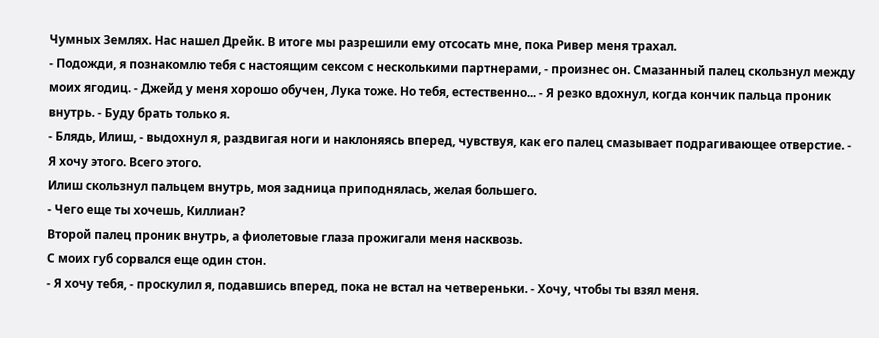Чумных Землях. Нас нашел Дрейк. В итоге мы разрешили ему отсосать мне, пока Ривер меня трахал.
- Подожди, я познакомлю тебя с настоящим сексом с несколькими партнерами, - произнес он. Смазанный палец скользнул между моих ягодиц. - Джейд у меня хорошо обучен, Лука тоже. Но тебя, естественно... - Я резко вдохнул, когда кончик пальца проник внутрь. - Буду брать только я.
- Блядь, Илиш, - выдохнул я, раздвигая ноги и наклоняясь вперед, чувствуя, как его палец смазывает подрагивающее отверстие. - Я хочу этого. Всего этого.
Илиш скользнул пальцем внутрь, моя задница приподнялась, желая большего.
- Чего еще ты хочешь, Киллиан?
Второй палец проник внутрь, а фиолетовые глаза прожигали меня насквозь.
С моих губ сорвался еще один стон.
- Я хочу тебя, - проскулил я, подавшись вперед, пока не встал на четвереньки. - Хочу, чтобы ты взял меня.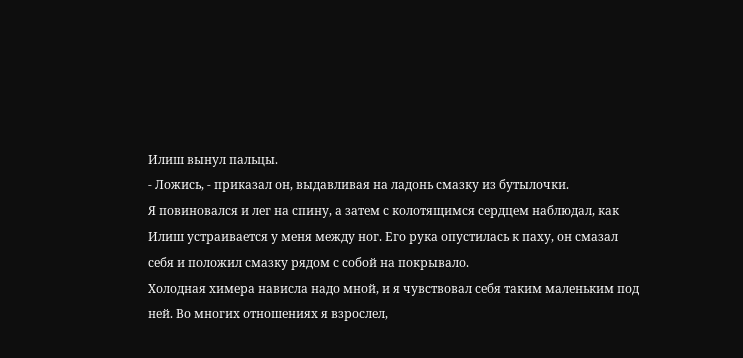Илиш вынул пальцы.
- Ложись, - приказал он, выдавливая на ладонь смазку из бутылочки.
Я повиновался и лег на спину, а затем с колотящимся сердцем наблюдал, как Илиш устраивается у меня между ног. Его рука опустилась к паху, он смазал себя и положил смазку рядом с собой на покрывало.
Холодная химера нависла надо мной, и я чувствовал себя таким маленьким под ней. Во многих отношениях я взрослел,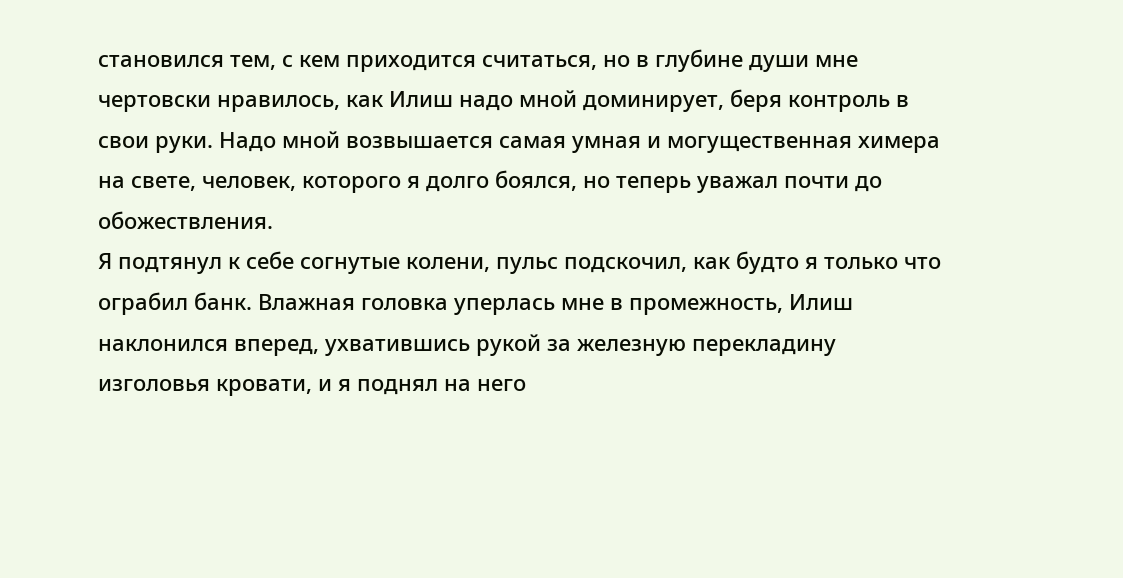становился тем, с кем приходится считаться, но в глубине души мне чертовски нравилось, как Илиш надо мной доминирует, беря контроль в свои руки. Надо мной возвышается самая умная и могущественная химера на свете, человек, которого я долго боялся, но теперь уважал почти до обожествления.
Я подтянул к себе согнутые колени, пульс подскочил, как будто я только что ограбил банк. Влажная головка уперлась мне в промежность, Илиш наклонился вперед, ухватившись рукой за железную перекладину изголовья кровати, и я поднял на него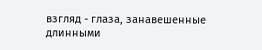взгляд - глаза, занавешенные длинными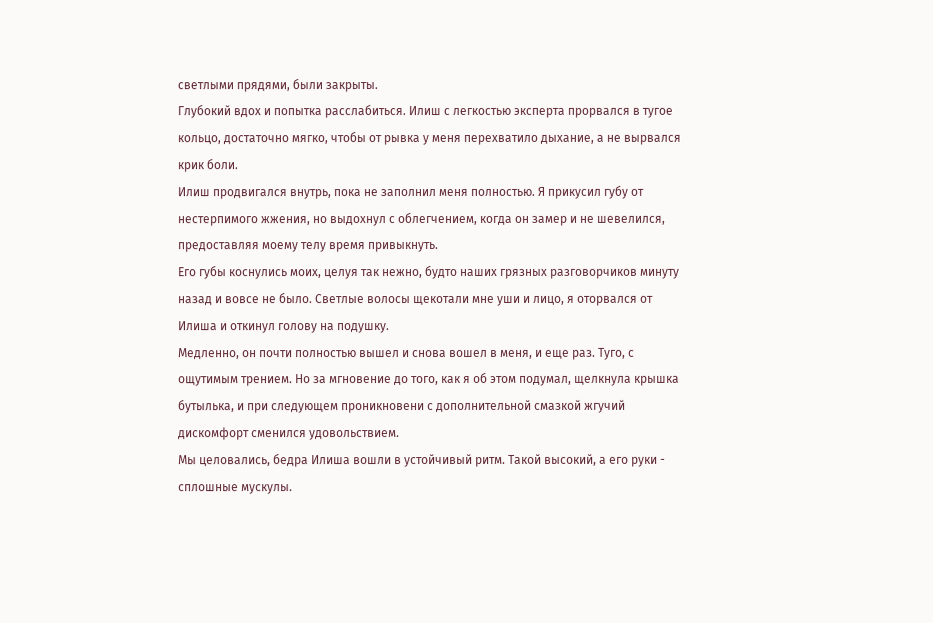светлыми прядями, были закрыты.
Глубокий вдох и попытка расслабиться. Илиш с легкостью эксперта прорвался в тугое кольцо, достаточно мягко, чтобы от рывка у меня перехватило дыхание, а не вырвался крик боли.
Илиш продвигался внутрь, пока не заполнил меня полностью. Я прикусил губу от нестерпимого жжения, но выдохнул с облегчением, когда он замер и не шевелился, предоставляя моему телу время привыкнуть.
Его губы коснулись моих, целуя так нежно, будто наших грязных разговорчиков минуту назад и вовсе не было. Светлые волосы щекотали мне уши и лицо, я оторвался от Илиша и откинул голову на подушку.
Медленно, он почти полностью вышел и снова вошел в меня, и еще раз. Туго, с ощутимым трением. Но за мгновение до того, как я об этом подумал, щелкнула крышка бутылька, и при следующем проникновени с дополнительной смазкой жгучий дискомфорт сменился удовольствием.
Мы целовались, бедра Илиша вошли в устойчивый ритм. Такой высокий, а его руки - сплошные мускулы.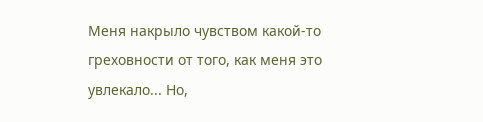Меня накрыло чувством какой-то греховности от того, как меня это увлекало... Но,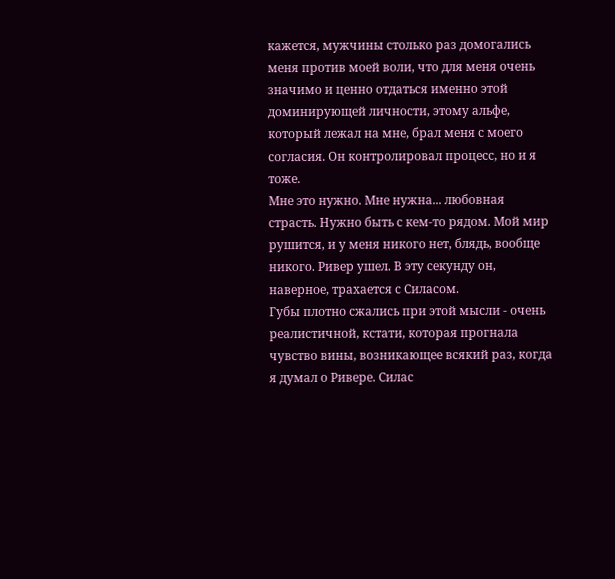кажется, мужчины столько раз домогались меня против моей воли, что для меня очень значимо и ценно отдаться именно этой доминирующей личности, этому альфе, который лежал на мне, брал меня с моего согласия. Он контролировал процесс, но и я тоже.
Мне это нужно. Мне нужна... любовная страсть. Нужно быть с кем-то рядом. Мой мир рушится, и у меня никого нет, блядь, вообще никого. Ривер ушел. В эту секунду он, наверное, трахается с Силасом.
Губы плотно сжались при этой мысли - очень реалистичной, кстати, которая прогнала чувство вины, возникающее всякий раз, когда я думал о Ривере. Силас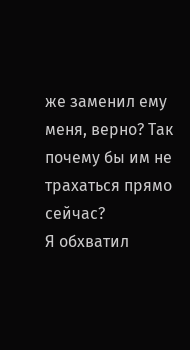же заменил ему меня, верно? Так почему бы им не трахаться прямо сейчас?
Я обхватил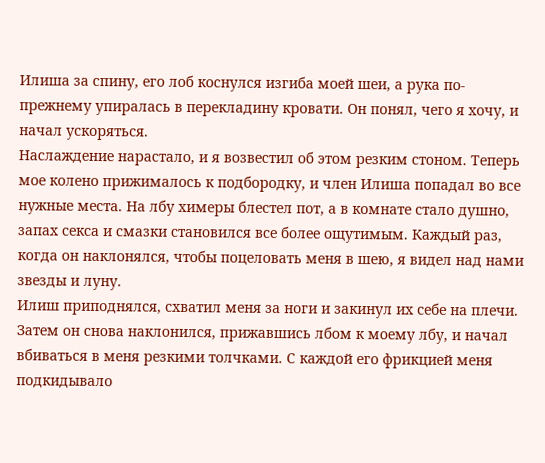Илиша за спину, его лоб коснулся изгиба моей шеи, а рука по-прежнему упиралась в перекладину кровати. Он понял, чего я хочу, и начал ускоряться.
Наслаждение нарастало, и я возвестил об этом резким стоном. Теперь мое колено прижималось к подбородку, и член Илиша попадал во все нужные места. На лбу химеры блестел пот, а в комнате стало душно, запах секса и смазки становился все более ощутимым. Каждый раз, когда он наклонялся, чтобы поцеловать меня в шею, я видел над нами звезды и луну.
Илиш приподнялся, схватил меня за ноги и закинул их себе на плечи. Затем он снова наклонился, прижавшись лбом к моему лбу, и начал вбиваться в меня резкими толчками. С каждой его фрикцией меня подкидывало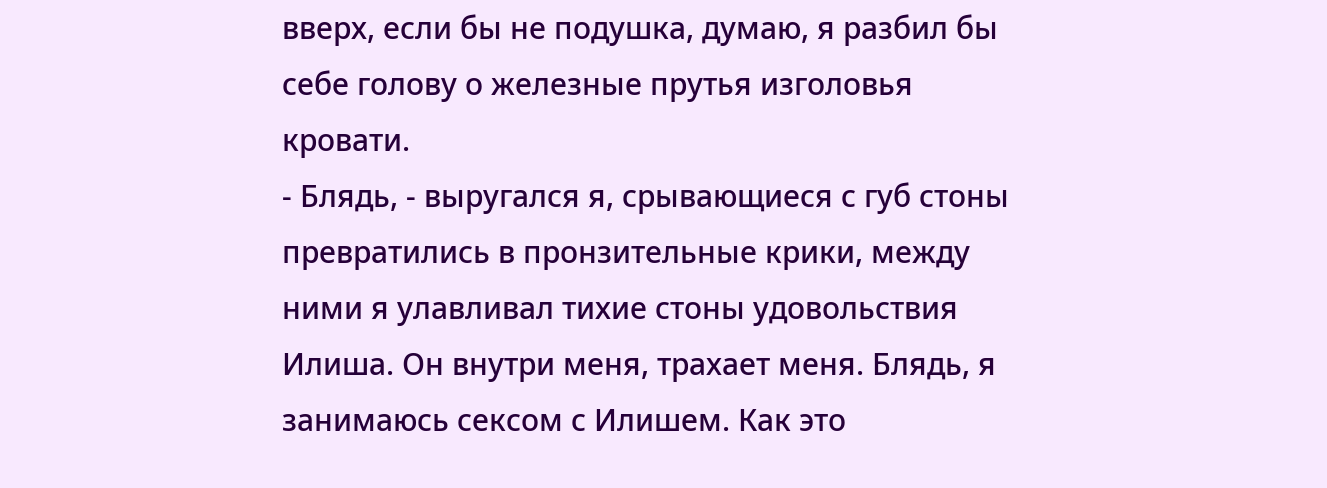вверх, если бы не подушка, думаю, я разбил бы себе голову о железные прутья изголовья кровати.
- Блядь, - выругался я, срывающиеся с губ стоны превратились в пронзительные крики, между ними я улавливал тихие стоны удовольствия Илиша. Он внутри меня, трахает меня. Блядь, я занимаюсь сексом с Илишем. Как это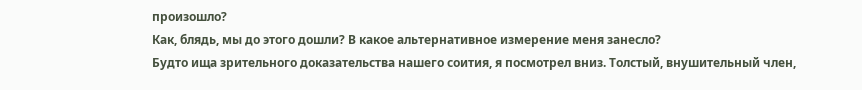произошло?
Как, блядь, мы до этого дошли? В какое альтернативное измерение меня занесло?
Будто ища зрительного доказательства нашего соития, я посмотрел вниз. Толстый, внушительный член,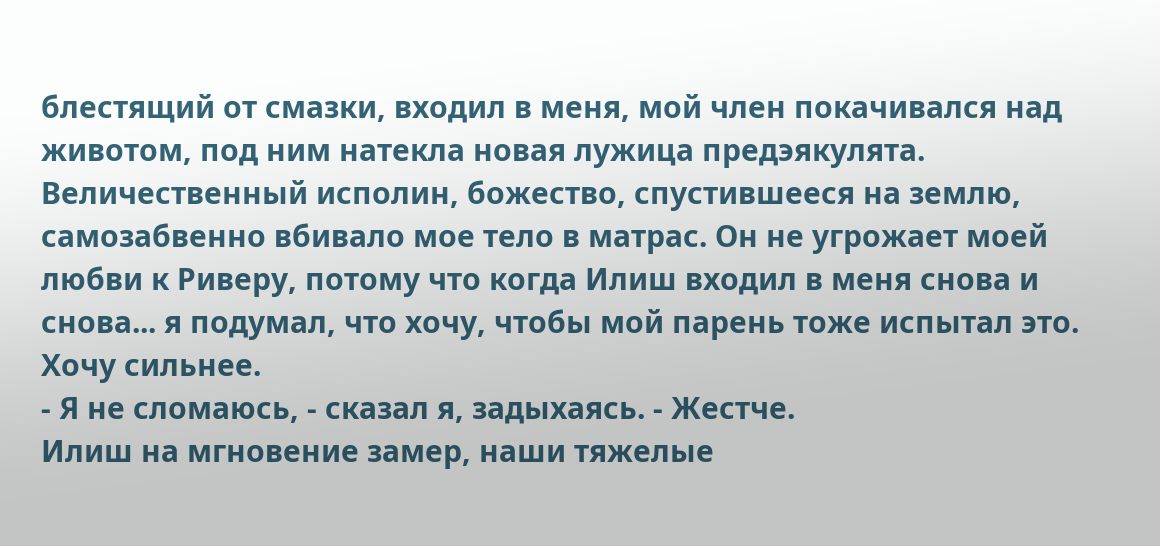блестящий от смазки, входил в меня, мой член покачивался над животом, под ним натекла новая лужица предэякулята. Величественный исполин, божество, спустившееся на землю, самозабвенно вбивало мое тело в матрас. Он не угрожает моей любви к Риверу, потому что когда Илиш входил в меня снова и снова... я подумал, что хочу, чтобы мой парень тоже испытал это.
Хочу сильнее.
- Я не сломаюсь, - сказал я, задыхаясь. - Жестче.
Илиш на мгновение замер, наши тяжелые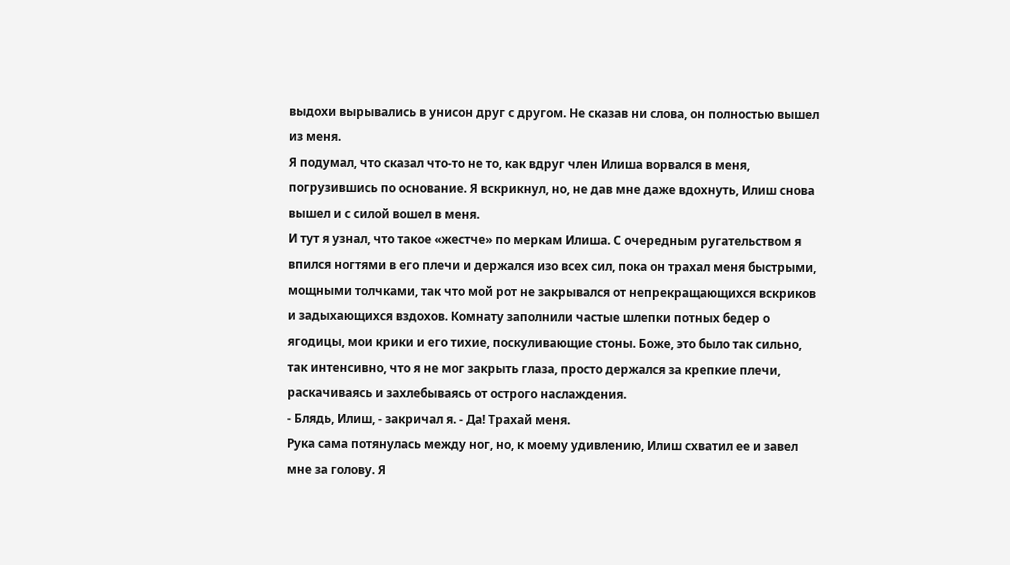выдохи вырывались в унисон друг с другом. Не сказав ни слова, он полностью вышел из меня.
Я подумал, что сказал что-то не то, как вдруг член Илиша ворвался в меня, погрузившись по основание. Я вскрикнул, но, не дав мне даже вдохнуть, Илиш снова вышел и с силой вошел в меня.
И тут я узнал, что такое «жестче» по меркам Илиша. С очередным ругательством я впился ногтями в его плечи и держался изо всех сил, пока он трахал меня быстрыми, мощными толчками, так что мой рот не закрывался от непрекращающихся вскриков и задыхающихся вздохов. Комнату заполнили частые шлепки потных бедер о ягодицы, мои крики и его тихие, поскуливающие стоны. Боже, это было так сильно, так интенсивно, что я не мог закрыть глаза, просто держался за крепкие плечи, раскачиваясь и захлебываясь от острого наслаждения.
- Блядь, Илиш, - закричал я. - Да! Трахай меня.
Рука сама потянулась между ног, но, к моему удивлению, Илиш схватил ее и завел мне за голову. Я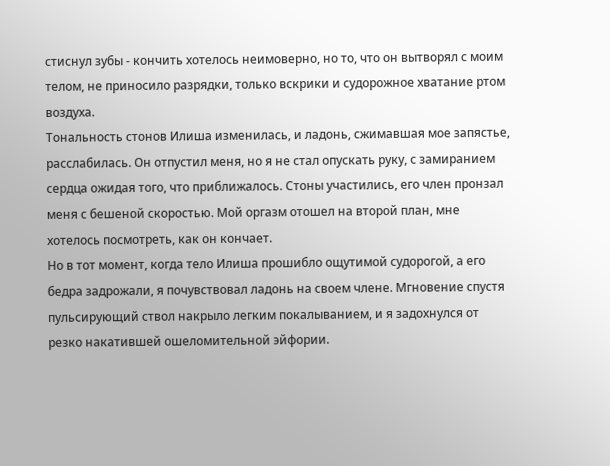стиснул зубы - кончить хотелось неимоверно, но то, что он вытворял с моим телом, не приносило разрядки, только вскрики и судорожное хватание ртом воздуха.
Тональность стонов Илиша изменилась, и ладонь, сжимавшая мое запястье, расслабилась. Он отпустил меня, но я не стал опускать руку, с замиранием сердца ожидая того, что приближалось. Стоны участились, его член пронзал меня с бешеной скоростью. Мой оргазм отошел на второй план, мне хотелось посмотреть, как он кончает.
Но в тот момент, когда тело Илиша прошибло ощутимой судорогой, а его бедра задрожали, я почувствовал ладонь на своем члене. Мгновение спустя пульсирующий ствол накрыло легким покалыванием, и я задохнулся от резко накатившей ошеломительной эйфории.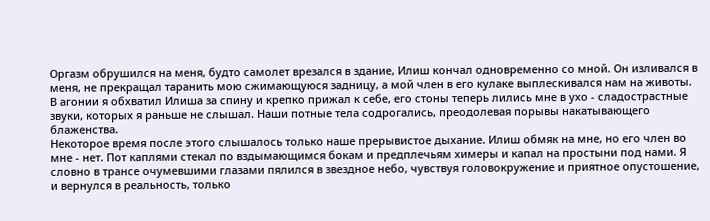Оргазм обрушился на меня, будто самолет врезался в здание, Илиш кончал одновременно со мной. Он изливался в меня, не прекращал таранить мою сжимающуюся задницу, а мой член в его кулаке выплескивался нам на животы.
В агонии я обхватил Илиша за спину и крепко прижал к себе, его стоны теперь лились мне в ухо - сладострастные звуки, которых я раньше не слышал. Наши потные тела содрогались, преодолевая порывы накатывающего блаженства.
Некоторое время после этого слышалось только наше прерывистое дыхание. Илиш обмяк на мне, но его член во мне - нет. Пот каплями стекал по вздымающимся бокам и предплечьям химеры и капал на простыни под нами. Я словно в трансе очумевшими глазами пялился в звездное небо, чувствуя головокружение и приятное опустошение, и вернулся в реальность, только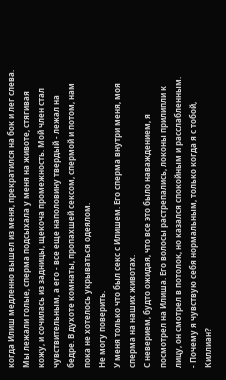когда Илиш медленно вышел из меня, прекратился на бок и лег слева.
Мы лежали голые, сперма подсыхала у меня на животе, стягивая кожу, и сочилась из задницы, щекоча промежность. Мой член стал чувствительным, а его - все еще наполовину твердый - лежал на бедре. В духоте комнаты, пропахшей сексом, спермой и потом, нам пока не хотелось укрываться одеялом.
Не могу поверить.
У меня только что был секс с Илишем. Его сперма внутри меня, моя сперма на наших животах.
С неверием, будто ожидая, что все это было наваждением, я посмотрел на Илиша. Его волосы растрепались, локоны прилипли к лицу, он смотрел в потолок, но казался спокойным и расслабленным.
- Почему я чувствую себя нормальным, только когда я с тобой, Киллиан?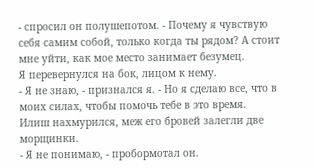- спросил он полушепотом. - Почему я чувствую себя самим собой, только когда ты рядом? А стоит мне уйти, как мое место занимает безумец.
Я перевернулся на бок, лицом к нему.
- Я не знаю, - признался я. - Но я сделаю все, что в моих силах, чтобы помочь тебе в это время.
Илиш нахмурился, меж его бровей залегли две морщинки.
- Я не понимаю, - пробормотал он.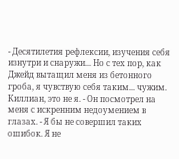- Десятилетия рефлексии, изучения себя изнутри и снаружи... Но с тех пор, как Джейд вытащил меня из бетонного гроба, я чувствую себя таким... чужим. Киллиан, это не я. - Он посмотрел на меня с искренним недоумением в глазах. - Я бы не совершил таких ошибок. Я не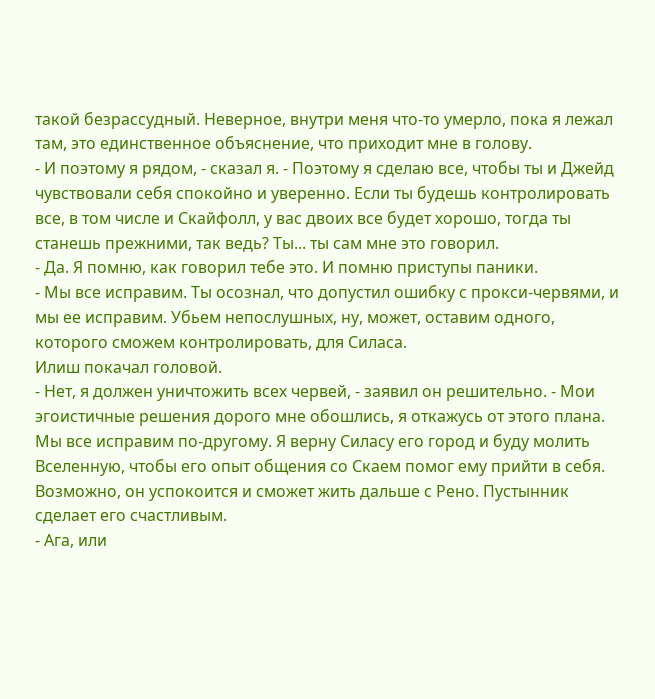такой безрассудный. Неверное, внутри меня что-то умерло, пока я лежал там, это единственное объяснение, что приходит мне в голову.
- И поэтому я рядом, - сказал я. - Поэтому я сделаю все, чтобы ты и Джейд чувствовали себя спокойно и уверенно. Если ты будешь контролировать все, в том числе и Скайфолл, у вас двоих все будет хорошо, тогда ты станешь прежними, так ведь? Ты... ты сам мне это говорил.
- Да. Я помню, как говорил тебе это. И помню приступы паники.
- Мы все исправим. Ты осознал, что допустил ошибку с прокси-червями, и мы ее исправим. Убьем непослушных, ну, может, оставим одного, которого сможем контролировать, для Силаса.
Илиш покачал головой.
- Нет, я должен уничтожить всех червей, - заявил он решительно. - Мои эгоистичные решения дорого мне обошлись, я откажусь от этого плана. Мы все исправим по-другому. Я верну Силасу его город и буду молить Вселенную, чтобы его опыт общения со Скаем помог ему прийти в себя. Возможно, он успокоится и сможет жить дальше с Рено. Пустынник сделает его счастливым.
- Ага, или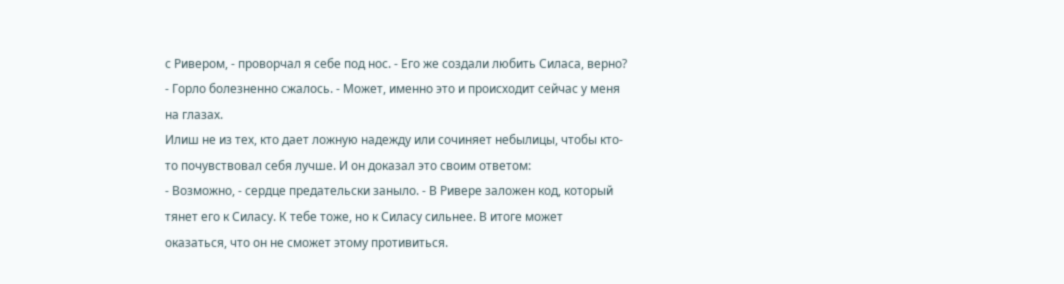с Ривером, - проворчал я себе под нос. - Его же создали любить Силаса, верно? - Горло болезненно сжалось. - Может, именно это и происходит сейчас у меня на глазах.
Илиш не из тех, кто дает ложную надежду или сочиняет небылицы, чтобы кто-то почувствовал себя лучше. И он доказал это своим ответом:
- Возможно, - сердце предательски заныло. - В Ривере заложен код, который тянет его к Силасу. К тебе тоже, но к Силасу сильнее. В итоге может оказаться, что он не сможет этому противиться.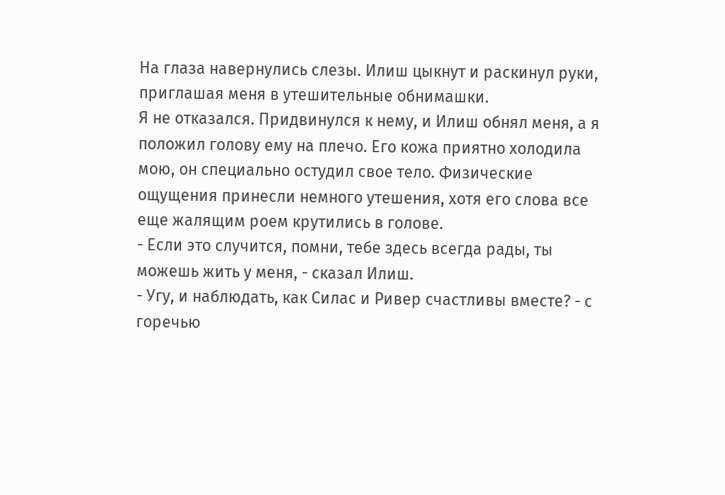На глаза навернулись слезы. Илиш цыкнут и раскинул руки, приглашая меня в утешительные обнимашки.
Я не отказался. Придвинулся к нему, и Илиш обнял меня, а я положил голову ему на плечо. Его кожа приятно холодила мою, он специально остудил свое тело. Физические ощущения принесли немного утешения, хотя его слова все еще жалящим роем крутились в голове.
- Если это случится, помни, тебе здесь всегда рады, ты можешь жить у меня, - сказал Илиш.
- Угу, и наблюдать, как Силас и Ривер счастливы вместе? - с горечью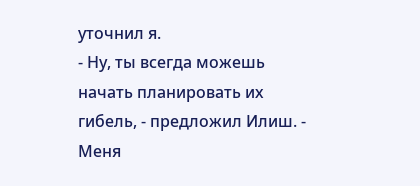уточнил я.
- Ну, ты всегда можешь начать планировать их гибель, - предложил Илиш. - Меня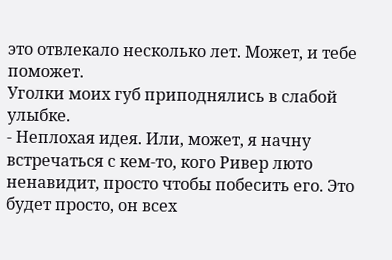это отвлекало несколько лет. Может, и тебе поможет.
Уголки моих губ приподнялись в слабой улыбке.
- Неплохая идея. Или, может, я начну встречаться с кем-то, кого Ривер люто ненавидит, просто чтобы побесить его. Это будет просто, он всех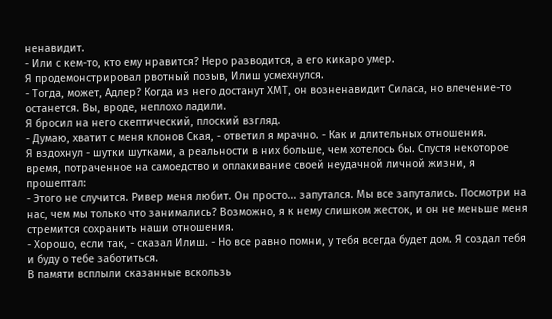ненавидит.
- Или с кем-то, кто ему нравится? Неро разводится, а его кикаро умер.
Я продемонстрировал рвотный позыв, Илиш усмехнулся.
- Тогда, может, Адлер? Когда из него достанут ХМТ, он возненавидит Силаса, но влечение-то останется. Вы, вроде, неплохо ладили.
Я бросил на него скептический, плоский взгляд.
- Думаю, хватит с меня клонов Ская, - ответил я мрачно. - Как и длительных отношения.
Я вздохнул - шутки шутками, а реальности в них больше, чем хотелось бы. Спустя некоторое время, потраченное на самоедство и оплакивание своей неудачной личной жизни, я прошептал:
- Этого не случится. Ривер меня любит. Он просто... запутался. Мы все запутались. Посмотри на нас, чем мы только что занимались? Возможно, я к нему слишком жесток, и он не меньше меня стремится сохранить наши отношения.
- Хорошо, если так, - сказал Илиш. - Но все равно помни, у тебя всегда будет дом. Я создал тебя и буду о тебе заботиться.
В памяти всплыли сказанные вскользь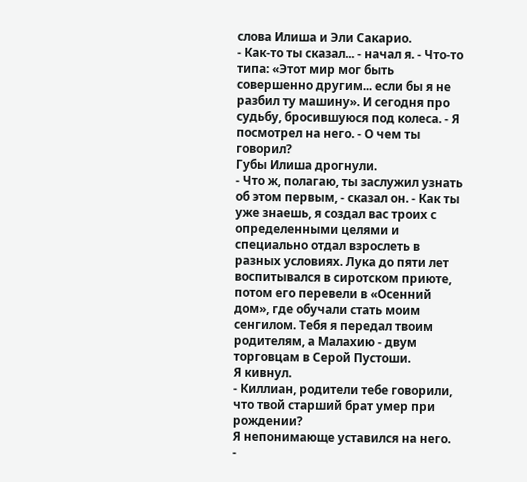слова Илиша и Эли Сакарио.
- Как-то ты сказал... - начал я. - Что-то типа: «Этот мир мог быть совершенно другим... если бы я не разбил ту машину». И сегодня про судьбу, бросившуюся под колеса. - Я посмотрел на него. - О чем ты говорил?
Губы Илиша дрогнули.
- Что ж, полагаю, ты заслужил узнать об этом первым, - сказал он. - Как ты уже знаешь, я создал вас троих с определенными целями и специально отдал взрослеть в разных условиях. Лука до пяти лет воспитывался в сиротском приюте, потом его перевели в «Осенний дом», где обучали стать моим сенгилом. Тебя я передал твоим родителям, а Малахию - двум торговцам в Серой Пустоши.
Я кивнул.
- Киллиан, родители тебе говорили, что твой старший брат умер при рождении?
Я непонимающе уставился на него.
-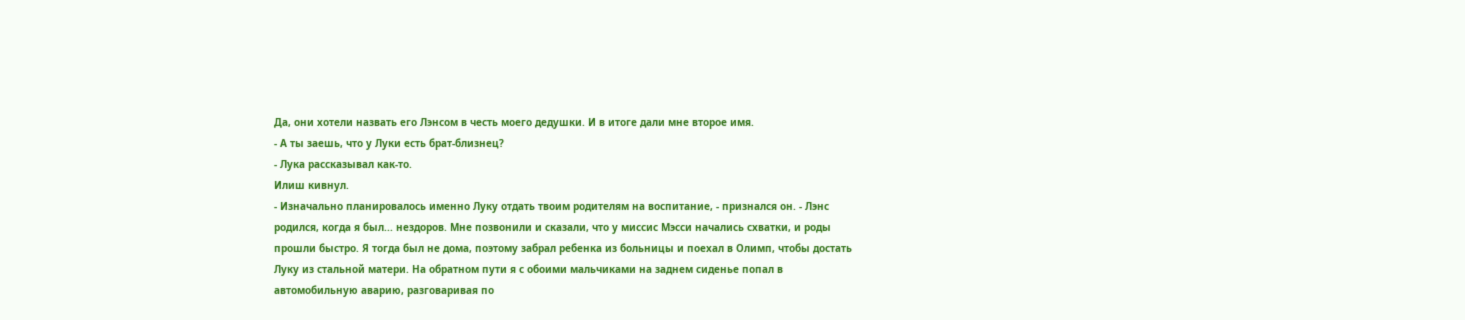Да, они хотели назвать его Лэнсом в честь моего дедушки. И в итоге дали мне второе имя.
- А ты заешь, что у Луки есть брат-близнец?
- Лука рассказывал как-то.
Илиш кивнул.
- Изначально планировалось именно Луку отдать твоим родителям на воспитание, - признался он. - Лэнс родился, когда я был... нездоров. Мне позвонили и сказали, что у миссис Мэсси начались схватки, и роды прошли быстро. Я тогда был не дома, поэтому забрал ребенка из больницы и поехал в Олимп, чтобы достать Луку из стальной матери. На обратном пути я с обоими мальчиками на заднем сиденье попал в автомобильную аварию, разговаривая по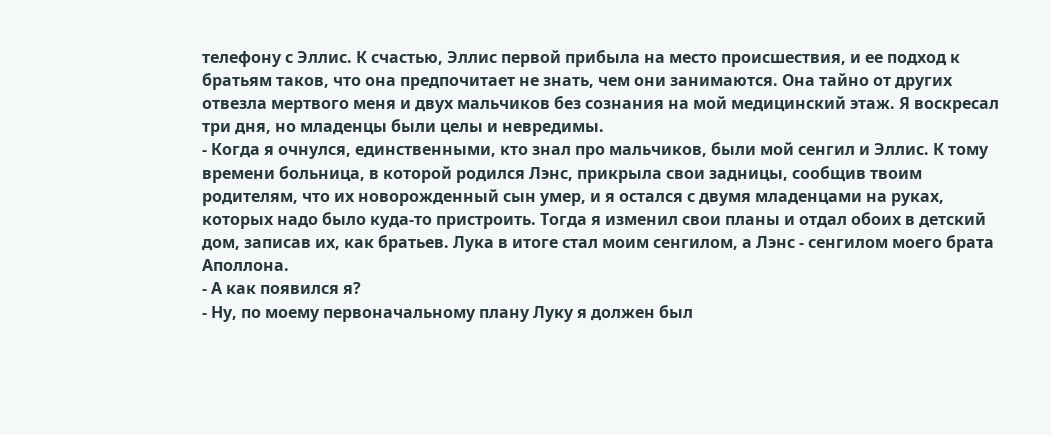телефону с Эллис. К счастью, Эллис первой прибыла на место происшествия, и ее подход к братьям таков, что она предпочитает не знать, чем они занимаются. Она тайно от других отвезла мертвого меня и двух мальчиков без сознания на мой медицинский этаж. Я воскресал три дня, но младенцы были целы и невредимы.
- Когда я очнулся, единственными, кто знал про мальчиков, были мой сенгил и Эллис. К тому времени больница, в которой родился Лэнс, прикрыла свои задницы, сообщив твоим родителям, что их новорожденный сын умер, и я остался с двумя младенцами на руках, которых надо было куда-то пристроить. Тогда я изменил свои планы и отдал обоих в детский дом, записав их, как братьев. Лука в итоге стал моим сенгилом, а Лэнс - сенгилом моего брата Аполлона.
- А как появился я?
- Ну, по моему первоначальному плану Луку я должен был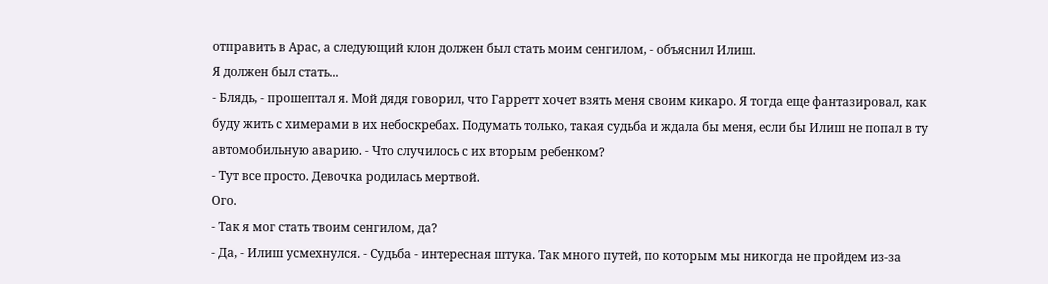отправить в Арас, а следующий клон должен был стать моим сенгилом, - объяснил Илиш.
Я должен был стать...
- Блядь, - прошептал я. Мой дядя говорил, что Гарретт хочет взять меня своим кикаро. Я тогда еще фантазировал, как буду жить с химерами в их небоскребах. Подумать только, такая судьба и ждала бы меня, если бы Илиш не попал в ту автомобильную аварию. - Что случилось с их вторым ребенком?
- Тут все просто. Девочка родилась мертвой.
Ого.
- Так я мог стать твоим сенгилом, да?
- Да, - Илиш усмехнулся. - Судьба - интересная штука. Так много путей, по которым мы никогда не пройдем из-за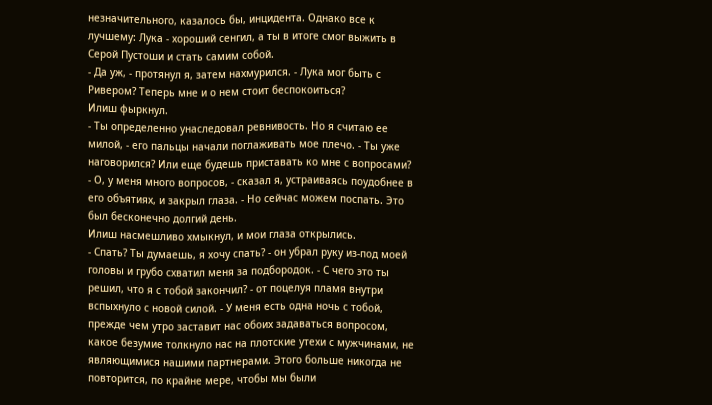незначительного, казалось бы, инцидента. Однако все к лучшему: Лука - хороший сенгил, а ты в итоге смог выжить в Серой Пустоши и стать самим собой.
- Да уж, - протянул я, затем нахмурился. - Лука мог быть с Ривером? Теперь мне и о нем стоит беспокоиться?
Илиш фыркнул.
- Ты определенно унаследовал ревнивость. Но я считаю ее милой, - его пальцы начали поглаживать мое плечо. - Ты уже наговорился? Или еще будешь приставать ко мне с вопросами?
- О, у меня много вопросов, - сказал я, устраиваясь поудобнее в его объятиях, и закрыл глаза. - Но сейчас можем поспать. Это был бесконечно долгий день.
Илиш насмешливо хмыкнул, и мои глаза открылись.
- Спать? Ты думаешь, я хочу спать? - он убрал руку из-под моей головы и грубо схватил меня за подбородок. - С чего это ты решил, что я с тобой закончил? - от поцелуя пламя внутри вспыхнуло с новой силой. - У меня есть одна ночь с тобой, прежде чем утро заставит нас обоих задаваться вопросом, какое безумие толкнуло нас на плотские утехи с мужчинами, не являющимися нашими партнерами. Этого больше никогда не повторится, по крайне мере, чтобы мы были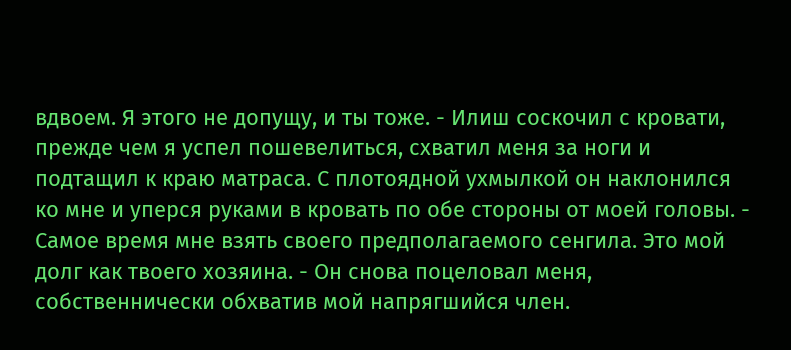вдвоем. Я этого не допущу, и ты тоже. - Илиш соскочил с кровати, прежде чем я успел пошевелиться, схватил меня за ноги и подтащил к краю матраса. С плотоядной ухмылкой он наклонился ко мне и уперся руками в кровать по обе стороны от моей головы. - Самое время мне взять своего предполагаемого сенгила. Это мой долг как твоего хозяина. - Он снова поцеловал меня, собственнически обхватив мой напрягшийся член.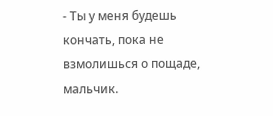- Ты у меня будешь кончать, пока не взмолишься о пощаде, мальчик.